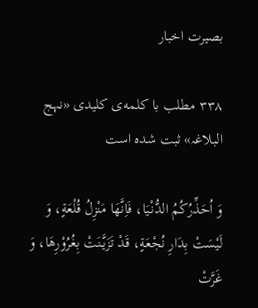بصیرت اخبار

۳۳۸ مطلب با کلمه‌ی کلیدی «نہج البلاغہ» ثبت شده است

وَ اُحَذِّرُکُمُ الدُّنْیَا، فَاِنَّهَا مَنْزِلُ قُلْعَةٍ، وَ لَیْسَتْ بِدَارِ نُجْعَةٍ، قَدْ تَزَیَّنَتْ بِغُرُوْرِهَا، وَ غَرَّتْ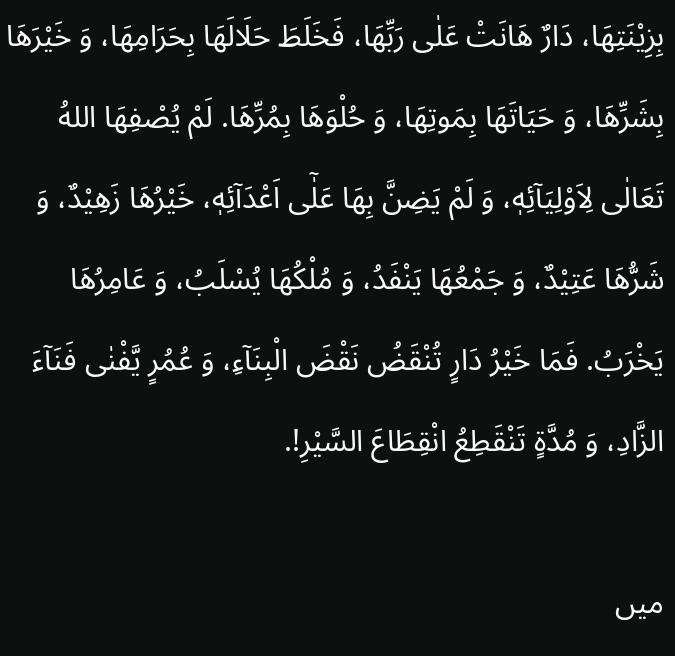بِزِیْنَتِهَا، دَارٌ هَانَتْ عَلٰی رَبِّهَا، فَخَلَطَ حَلَالَهَا بِحَرَامِهَا، وَ خَیْرَهَا بِشَرِّهَا، وَ حَیَاتَهَا بِمَوتِهَا، وَ حُلْوَهَا بِمُرِّهَا. لَمْ یُصْفِهَا اللهُ تَعَالٰی لِاَوْلِیَآئِهٖ، وَ لَمْ یَضِنَّ بِهَا عَلٰۤی اَعْدَآئِهٖ، خَیْرُهَا زَهِیْدٌ، وَ شَرُّهَا عَتِیْدٌ، وَ جَمْعُهَا یَنْفَدُ، وَ مُلْکُهَا یُسْلَبُ، وَ عَامِرُهَا یَخْرَبُ. فَمَا خَیْرُ دَارٍ تُنْقَضُ نَقْضَ الْبِنَآءِ، وَ عُمُرٍ یَّفْنٰی فَنَآءَ الزَّادِ، وَ مُدَّةٍ تَنْقَطِعُ انْقِطَاعَ السَّیْرِ!.

میں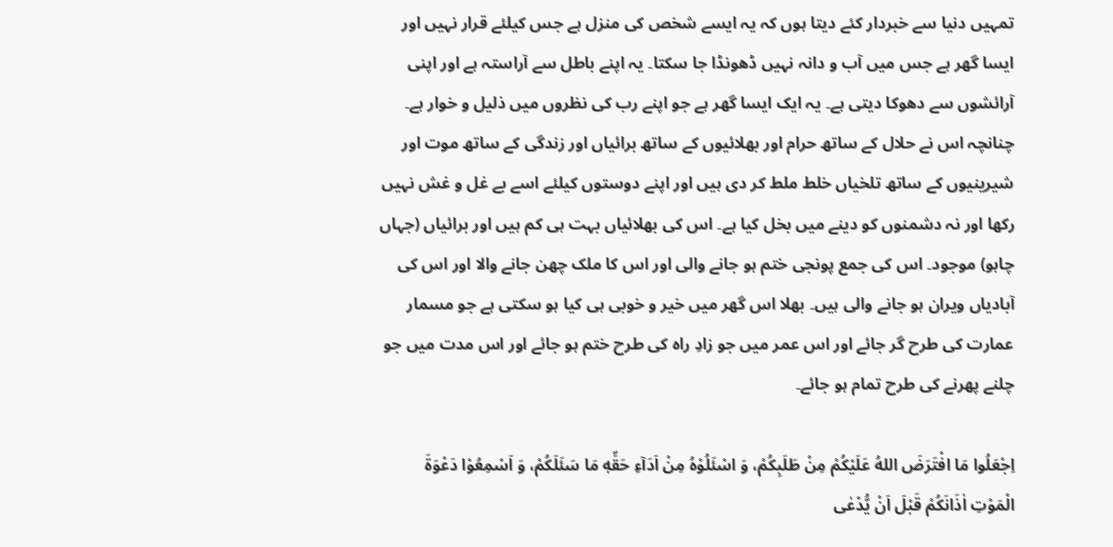تمہیں دنیا سے خبردار کئے دیتا ہوں کہ یہ ایسے شخص کی منزل ہے جس کیلئے قرار نہیں اور ایسا گھر ہے جس میں آب و دانہ نہیں ڈھونڈا جا سکتا۔ یہ اپنے باطل سے آراستہ ہے اور اپنی آرائشوں سے دھوکا دیتی ہے۔ یہ ایک ایسا گھر ہے جو اپنے رب کی نظروں میں ذلیل و خوار ہے۔ چنانچہ اس نے حلال کے ساتھ حرام اور بھلائیوں کے ساتھ برائیاں اور زندگی کے ساتھ موت اور شیرینیوں کے ساتھ تلخیاں خلط ملط کر دی ہیں اور اپنے دوستوں کیلئے اسے بے غل و غش نہیں رکھا اور نہ دشمنوں کو دینے میں بخل کیا ہے۔ اس کی بھلائیاں بہت ہی کم ہیں اور برائیاں (جہاں چاہو) موجود۔ اس کی جمع پونجی ختم ہو جانے والی اور اس کا ملک چھن جانے والا اور اس کی آبادیاں ویران ہو جانے والی ہیں۔ بھلا اس گھر میں خیر و خوبی ہی کیا ہو سکتی ہے جو مسمار عمارت کی طرح گر جائے اور اس عمر میں جو زادِ راہ کی طرح ختم ہو جائے اور اس مدت میں جو چلنے پھرنے کی طرح تمام ہو جائے۔

اِجْعَلُوا مَا افْتَرَضَ اللهُ عَلَیْکُمْ مِنْ طَلَبِکُمْ، وَ اسْئَلُوْهُ مِنْ اَدَآءِ حَقِّهٖ مَا سَئَلَکُمْ، وَ اَسْمِعُوْا دَعْوَةَ الْمَوْتِ اٰذَانَکُمْ قَبْلَ اَنْ یُّدْعٰی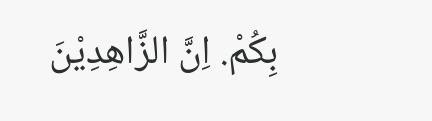بِکُمْ. اِنَّ الزَّاهِدِیْنَ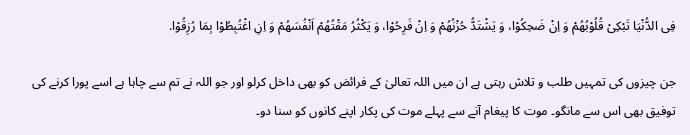فِی الدُّنْیَا تَبْکِیْ قُلُوْبُهُمْ وَ اِنْ ضَحِکُوْا، وَ یَشْتَدُّ حُزْنُهُمْ وَ اِنْ فَرِحُوْا، وَ یَکْثُرُ مَقْتُهُمْ اَنْفُسَهُمْ وَ اِنِ اغْتُبِطُوْا بِمَا رُزِقُوْا.

جن چیزوں کی تمہیں طلب و تلاش رہتی ہے ان میں اللہ تعالیٰ کے فرائض کو بھی داخل کرلو اور جو اللہ نے تم سے چاہا ہے اسے پورا کرنے کی توفیق بھی اس سے مانگو۔ موت کا پیغام آنے سے پہلے موت کی پکار اپنے کانوں کو سنا دو۔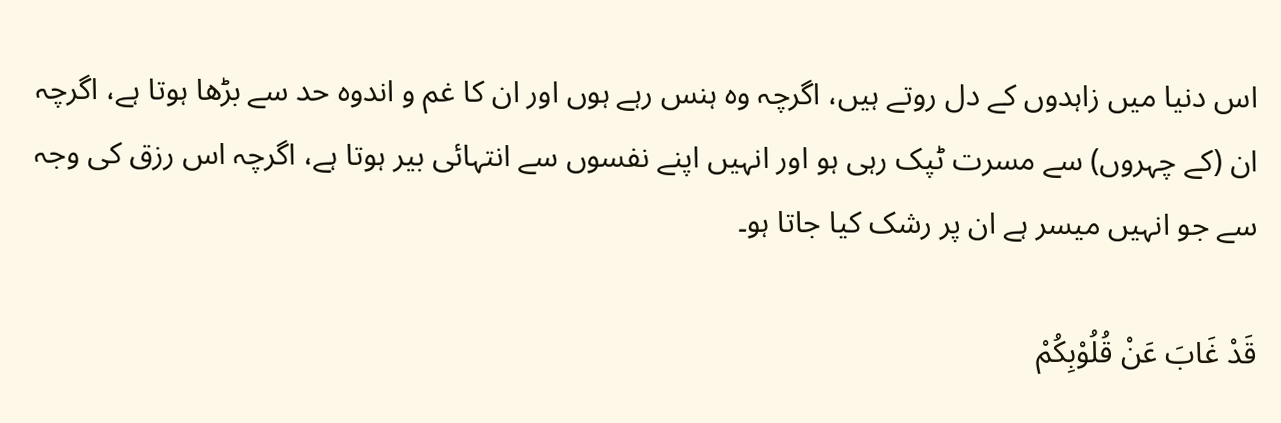اس دنیا میں زاہدوں کے دل روتے ہیں، اگرچہ وہ ہنس رہے ہوں اور ان کا غم و اندوہ حد سے بڑھا ہوتا ہے، اگرچہ ان (کے چہروں) سے مسرت ٹپک رہی ہو اور انہیں اپنے نفسوں سے انتہائی بیر ہوتا ہے، اگرچہ اس رزق کی وجہ سے جو انہیں میسر ہے ان پر رشک کیا جاتا ہو۔

قَدْ غَابَ عَنْ قُلُوْبِکُمْ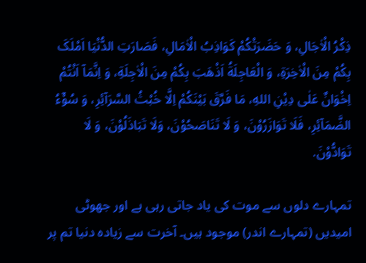ذِکْرُ الْاٰجَالِ، وَ حَضَرَتْکُمْ کَوَاذِبُ الْاٰمَالِ، فَصَارَتِ الدُّنْیَا اَمْلَکَ بِکُمْ مِنَ الْاٰخِرَةِ، وَ الْعَاجِلَةُ اَذْهَبَ بِکُمْ مِنَ الْاٰجِلَةِ، وَ اِنَّمَاۤ اَنْتُمْ اِخْوَانٌ عَلٰی دِیْنِ اللهِ، مَا فَرَّقَ بَیْنَکُمْ اِلَّا خُبْثُ السَّرَآئِرِ، وَ سُوْٓءُ الضَّمَآئِرِ، فَلَا تَوَازَرُوْنَ، وَ لَا تَنَاصَحُوْنَ، وَلَا تَبَاذَلُوْنَ، وَ لَا تَوَادُّوْنَ.

تمہارے دلوں سے موت کی یاد جاتی رہی ہے اور جھوٹی امیدیں (تمہارے اندر) موجود ہیں۔ آخرت سے زیادہ دنیا تم پر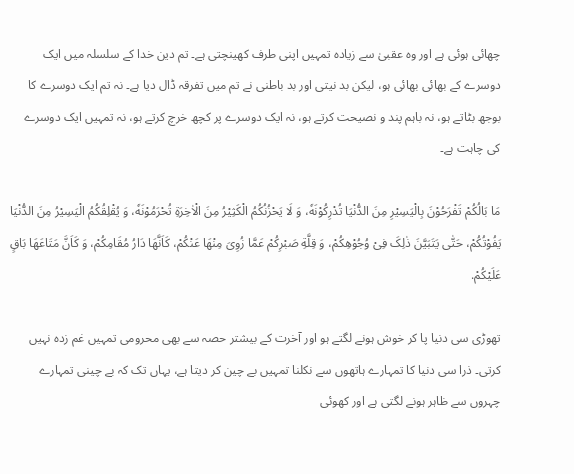چھائی ہوئی ہے اور وہ عقبیٰ سے زیادہ تمہیں اپنی طرف کھینچتی ہے۔ تم دین خدا کے سلسلہ میں ایک دوسرے کے بھائی بھائی ہو، لیکن بد نیتی اور بد باطنی نے تم میں تفرقہ ڈال دیا ہے۔ نہ تم ایک دوسرے کا بوجھ بٹاتے ہو، نہ باہم پند و نصیحت کرتے ہو، نہ ایک دوسرے پر کچھ خرچ کرتے ہو، نہ تمہیں ایک دوسرے کی چاہت ہے۔

مَا بَالُکُمْ تَفْرَحُوْنَ بِالْیَسِیْرِ مِنَ الدُّنْیَا تُدْرِکُوْنَهٗ، وَ لَا یَحْزُنُکُمُ الْکَثِیْرُ مِنَ الْاٰخِرَةِ تُحْرَمُوْنَهٗ، وَ یُقْلِقُکُمُ الْیَسِیْرُ مِنَ الدُّنْیَا یَفُوْتُکُمْ، حَتّٰی یَتَبَیَّنَ ذٰلِکَ فِیْ وُجُوْهِکُمْ، وَ قِلَّةِ صَبْرِکُمْ عَمَّا زُوِیَ مِنْهَا عَنْکُمْ، کَاَنَّهَا دَارُ مُقَامِکُمْ، وَ کَاَنَّ مَتَاعَهَا بَاقٍ عَلَیْکُمْ.

تھوڑی سی دنیا پا کر خوش ہونے لگتے ہو اور آخرت کے بیشتر حصہ سے بھی محرومی تمہیں غم زدہ نہیں کرتی۔ ذرا سی دنیا کا تمہارے ہاتھوں سے نکلنا تمہیں بے چین کر دیتا ہے، یہاں تک کہ بے چینی تمہارے چہروں سے ظاہر ہونے لگتی ہے اور کھوئی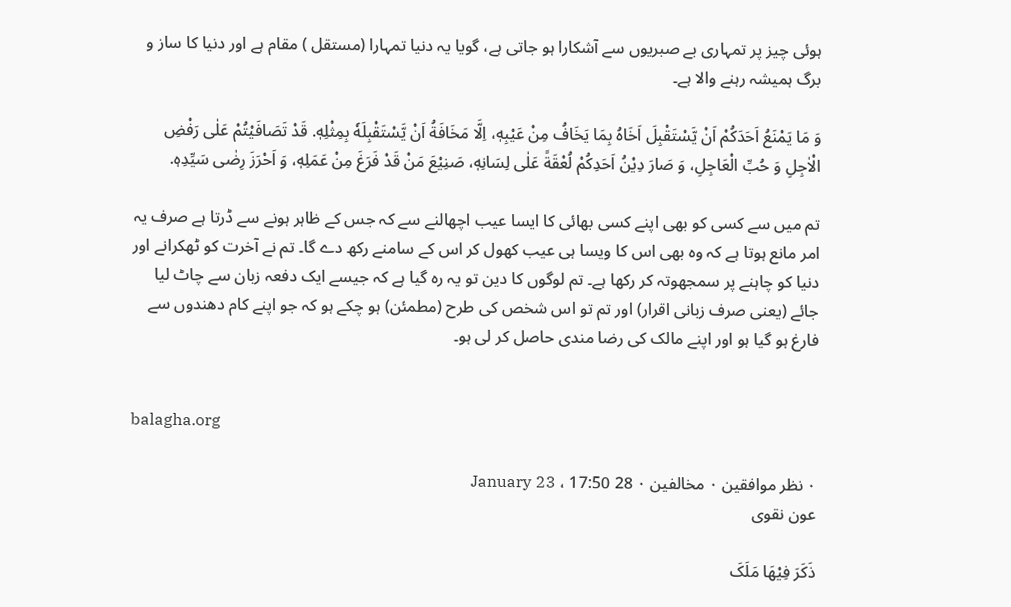ہوئی چیز پر تمہاری بے صبریوں سے آشکارا ہو جاتی ہے، گویا یہ دنیا تمہارا (مستقل ) مقام ہے اور دنیا کا ساز و برگ ہمیشہ رہنے والا ہے۔

وَ مَا یَمْنَعُ اَحَدَکُمْ اَنْ یَّسْتَقْبِلَ اَخَاهُ بِمَا یَخَافُ مِنْ عَیْبِهٖ، اِلَّا مَخَافَةُ اَنْ یَّسْتَقْبِلَهٗ بِمِثْلِهٖ. قَدْ تَصَافَیْتُمْ عَلٰی رَفْضِ الْاٰجِلِ وَ حُبِّ الْعَاجِلِ، وَ صَارَ دِیْنُ اَحَدِکُمْ لُعْقَةً عَلٰی لِسَانِهٖ، صَنِیْعَ مَنْ قَدْ فَرَغَ مِنْ عَمَلِهٖ، وَ اَحْرَزَ رِضٰی سَیِّدِهٖ.

تم میں سے کسی کو بھی اپنے کسی بھائی کا ایسا عیب اچھالنے سے کہ جس کے ظاہر ہونے سے ڈرتا ہے صرف یہ امر مانع ہوتا ہے کہ وہ بھی اس کا ویسا ہی عیب کھول کر اس کے سامنے رکھ دے گا۔ تم نے آخرت کو ٹھکرانے اور دنیا کو چاہنے پر سمجھوتہ کر رکھا ہے۔ تم لوگوں کا دین تو یہ رہ گیا ہے کہ جیسے ایک دفعہ زبان سے چاٹ لیا جائے (یعنی صرف زبانی اقرار) اور تم تو اس شخص کی طرح (مطمئن) ہو چکے ہو کہ جو اپنے کام دھندوں سے فارغ ہو گیا ہو اور اپنے مالک کی رضا مندی حاصل کر لی ہو۔


balagha.org

۰ نظر موافقین ۰ مخالفین ۰ 28 January 23 ، 17:50
عون نقوی

ذَکَرَ فِیْهَا مَلَکَ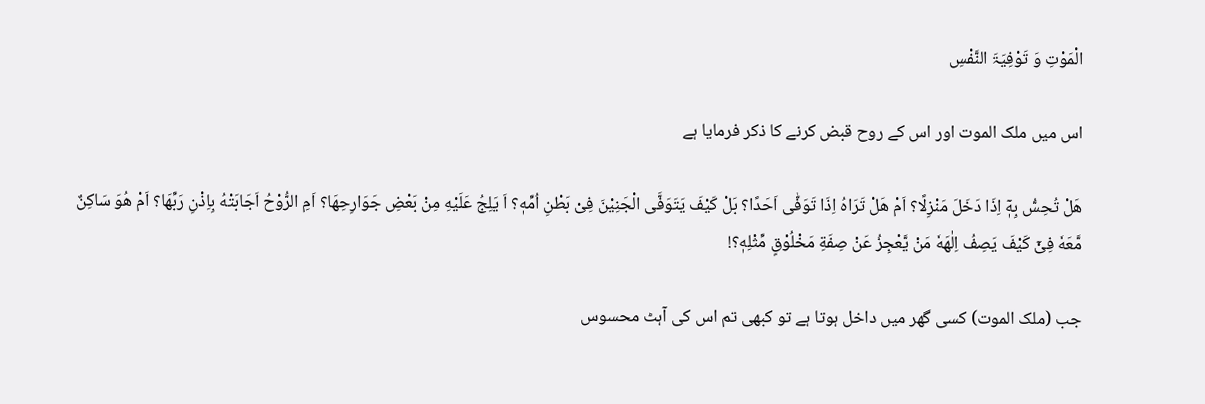الْمَوْتِ وَ تَوْفِیَۃَ النَّفْسِ

اس میں ملک الموت اور اس کے روح قبض کرنے کا ذکر فرمایا ہے

هَلْ تُحِسُّ بِهٖۤ اِذَا دَخَلَ مَنْزِلًا؟ اَمْ هَلْ تَرَاهُ اِذَا تَوَفّٰی اَحَدًا؟ بَلْ کَیْفَ یَتَوَفَّی الْجَنِیْنَ فِیْ بَطْنِ اُمِّهٖ؟ اَ یَلِجُ عَلَیْهِ مِنْ بَعْضِ جَوَارِحِهَا؟ اَمِ الرُّوْحُ اَجَابَتْهُ بِاِذْنِ رَبِّهَا؟ اَمْ هُوَ سَاکِنٌ مَّعَهٗ فِیْۤ کَیْفَ یَصِفُ اِلٰهَهٗ مَنْ یَّعْجِزُ عَنْ صِفَةِ مَخْلُوْقٍ مِّثْلِهٖ؟!

جب (ملک الموت) کسی گھر میں داخل ہوتا ہے تو کبھی تم اس کی آہٹ محسوس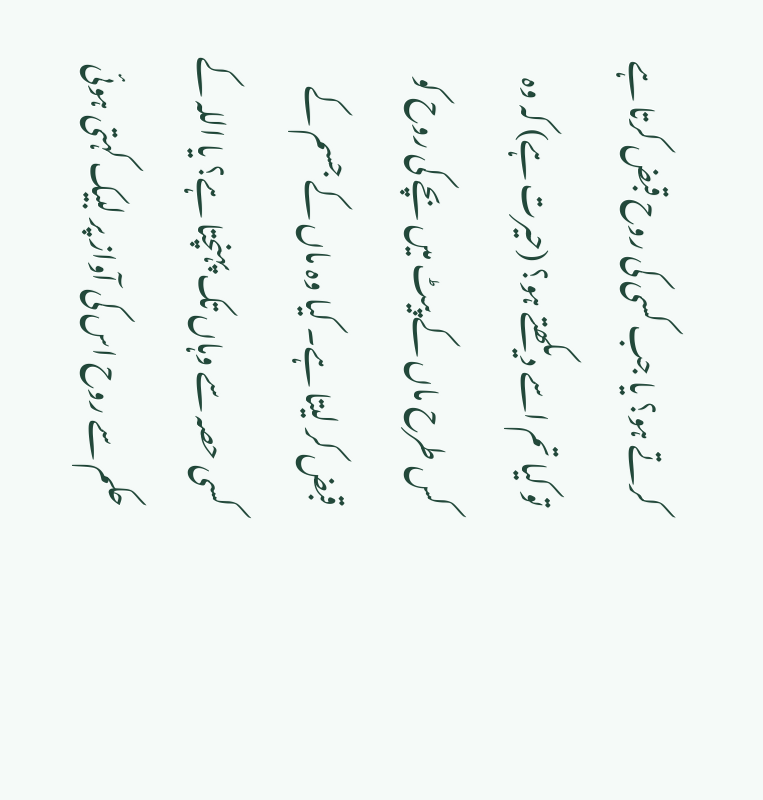کرتے ہو؟ یا جب کسی کی روح قبض کرتا ہے تو کیا تم اسے دیکھتے ہو؟ (حیرت ہے) کہ وہ کس طرح ماں کے پیٹ میں بچے کی روح کو قبض کر لیتا ہے۔ کیا وہ ماں کے جسم کے کسی حصہ سے وہاں تک پہنچتا ہے؟ یا اللہ کے حکم سے روح اس کی آواز پر لبیک کہتی ہوئی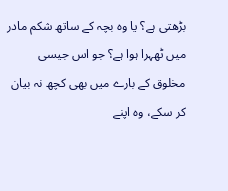بڑھتی ہے؟ یا وہ بچہ کے ساتھ شکم مادر میں ٹھہرا ہوا ہے؟ جو اس جیسی مخلوق کے بارے میں بھی کچھ نہ بیان کر سکے، وہ اپنے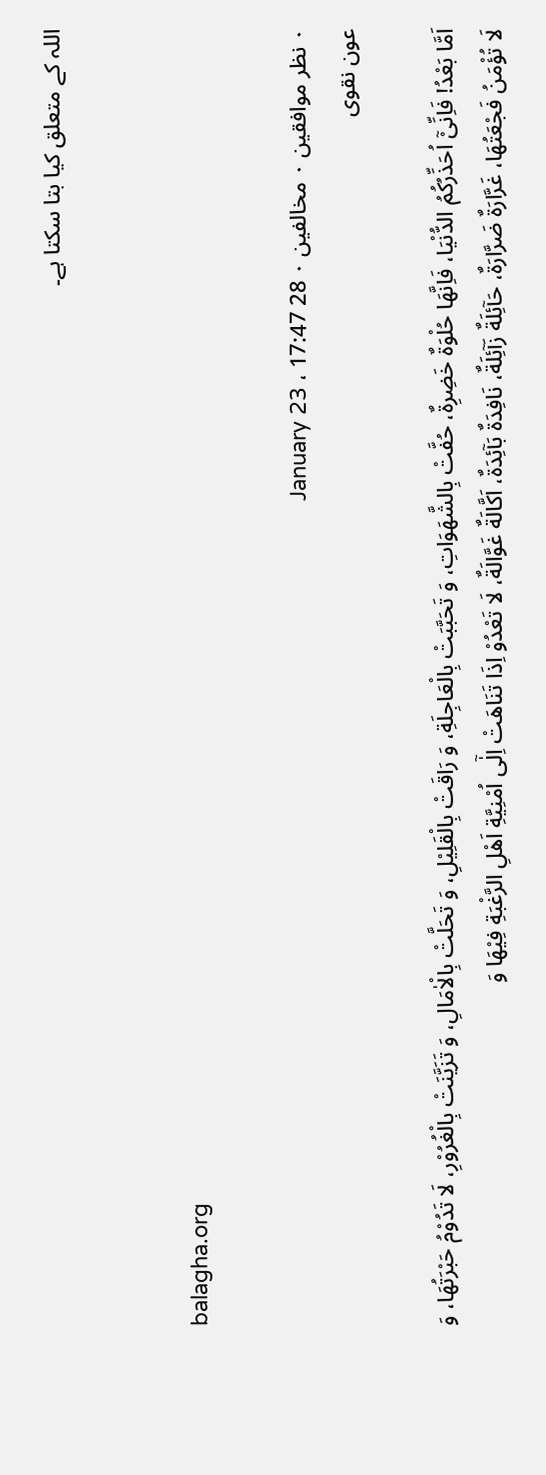اللہ کے متعلق کیا بتا سکتا ہے۔


balagha.org

۰ نظر موافقین ۰ مخالفین ۰ 28 January 23 ، 17:47
عون نقوی

اَمَّا بَعْدُ! فَاِنِّیْۤ اُحَذِّرُکُمُ الدُّنْیَا، فَاِنَّهَا حُلْوَةٌ خَضِرِةٌ، حُفَّتْ بِالشَّهَوَاتِ، وَ تَحَبَّبَتْ بِالْعَاجِلَةِ، وَ رَاقَتْ بِالْقَلِیْلِ، وَ تَحَلَّتْ بِالْاٰمَالِ، وَ تَزَیَّنَتْ بِالْغُرُوْرِ، لَا تَدُوْمُ حَبْرَتُهَا، وَ لَا تُؤْمَنُ فَجْعَتُهَا، غَرَّارَةٌ ضَرَّارَةٌ، حَآئِلَةٌ زَآئِلَةٌ، نَافِدَةٌ بَآئِدَةٌ، اَکَّالَةٌ غَوَّالَةٌ، لَا تَعْدُوْ اِذَا تَنَاهَتْ اِلٰۤی اُمْنِیَّةِ اَهْلِ الرَّغْبَةِ فِیْهَا وَ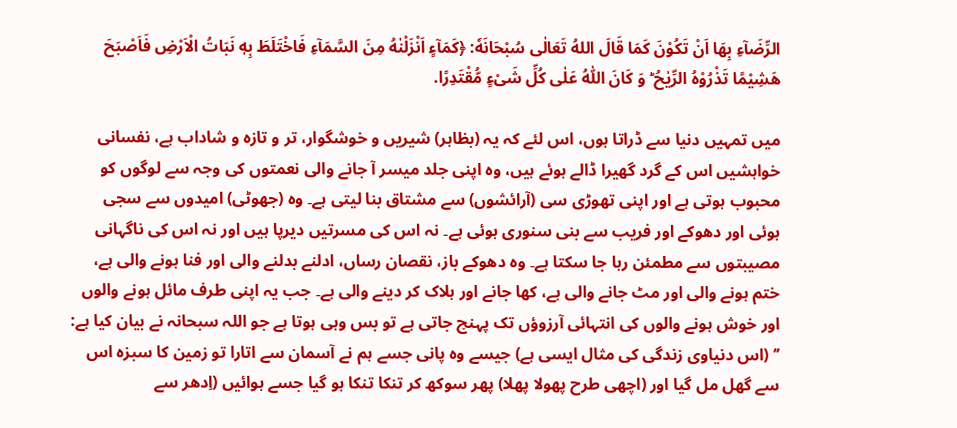الرِّضَآءِ بِهَا اَنْ تَکُوْنَ کَمَا قَالَ اللهُ تَعَالٰی سُبْحَانَهٗ: ﴿کَمَآءٍ اَنْزَلْنٰهُ مِنَ السَّمَآءِ فَاخْتَلَطَ بِهٖ نَبَاتُ الْاَرْضِ فَاَصْبَحَ هَشِیْمًا تَذْرُوْهُ الرِّیٰحُ ؕ وَ کَانَ اللّٰهُ عَلٰی کُلِّ شَیْءٍ مُّقْتَدِرًا.

میں تمہیں دنیا سے ڈراتا ہوں، اس لئے کہ یہ (بظاہر) شیریں و خوشگوار، تر و تازہ و شاداب ہے، نفسانی خواہشیں اس کے گرد گھیرا ڈالے ہوئے ہیں، وہ اپنی جلد میسر آ جانے والی نعمتوں کی وجہ سے لوگوں کو محبوب ہوتی ہے اور اپنی تھوڑی سی (آرائشوں) سے مشتاق بنا لیتی ہے۔ وہ (جھوٹی) امیدوں سے سجی ہوئی اور دھوکے اور فریب سے بنی سنوری ہوئی ہے۔ نہ اس کی مسرتیں دیرپا ہیں اور نہ اس کی ناگہانی مصیبتوں سے مطمئن رہا جا سکتا ہے۔ وہ دھوکے باز، نقصان رساں، ادلنے بدلنے والی اور فنا ہونے والی ہے، ختم ہونے والی اور مٹ جانے والی ہے، کھا جانے اور ہلاک کر دینے والی ہے۔ جب یہ اپنی طرف مائل ہونے والوں اور خوش ہونے والوں کی انتہائی آرزوؤں تک پہنچ جاتی ہے تو بس وہی ہوتا ہے جو اللہ سبحانہ نے بیان کیا ہے: ’’ (اس دنیاوی زندگی کی مثال ایسی ہے) جیسے وہ پانی جسے ہم نے آسمان سے اتارا تو زمین کا سبزہ اس سے گھل مل گیا اور (اچھی طرح پھولا پھلا) پھر سوکھ کر تنکا تنکا ہو گیا جسے ہوائیں (اِدھر سے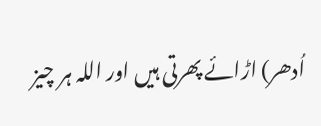اُدھر) اڑائے پھرتی ہیں اور اللہ ہر چیز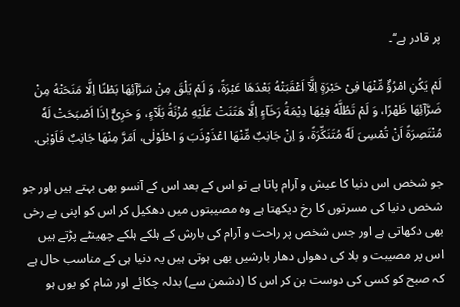پر قادر ہے‘‘۔

لَمْ یَکُنِ امْرُؤٌ مِّنْهَا فِیْ حَبْرَةٍ اِلَّاۤ اَعْقَبَتْهُ بَعْدَهَا عَبْرَةً، وَ لَمْ یَلْقَ مِنْ سَرَّآئِهَا بَطْنًا اِلَّا مَنَحَتْهُ مِنْ ضَرَّآئِهَا ظَهْرًا، وَ لَمْ تَطُلَّهُ فِیْهَا دِیْمَةُ رَخَآءٍ اِلَّا هَتَنَتْ عَلَیْهِ مُزْنَةُ بَلَآءٍ، وَ حَرِیٌّ اِذَا اَصْبَحَتْ لَهٗ مُنْتَصِرَةً اَنْ تُمْسِیَ لَهٗ مُتَنَکِّرَةً، وَ اِنْ جَانِبٌ مِّنْهَا اعْذَوْذَبَ وَ احْلَوْلٰی، اَمَرَّ مِنْهَا جَانِبٌ فَاَوْبٰی.

جو شخص اس دنیا کا عیش و آرام پاتا ہے تو اس کے بعد اس کے آنسو بھی بہتے ہیں اور جو شخص دنیا کی مسرتوں کا رخ دیکھتا ہے وہ مصیبتوں میں دھکیل کر اس کو اپنی بے رخی بھی دکھاتی ہے اور جس شخص پر راحت و آرام کی بارش کے ہلکے ہلکے چھینٹے پڑتے ہیں اس پر مصیبت و بلا کی دھواں دھار بارشیں بھی ہوتی ہیں یہ دنیا ہی کے مناسب حال ہے کہ صبح کو کسی کی دوست بن کر اس کا (دشمن سے) بدلہ چکائے اور شام کو یوں ہو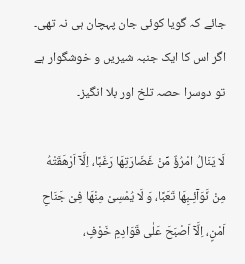جائے کہ گویا کوئی جان پہچان ہی نہ تھی۔ اگر اس کا ایک جنبہ شیریں و خوشگوار ہے تو دوسرا حصہ تلخ اور بلا انگیز۔

لَا یَنَالُ امْرُؤٌ مِّنْ غَضَارَتِهَا رَغَبًا، اِلَّاۤ اَرْهَقَتْهُ مِنْ نَّوَآئِـبِهَا تَعَبًا، وَ لَا یُمْسِیْ مِنْهَا فِیْ جَنَاحِ اَمْنٍ، اِلَّاۤ اَصْبَحَ عَلٰی قَوَادِمِ خَوْفٍ،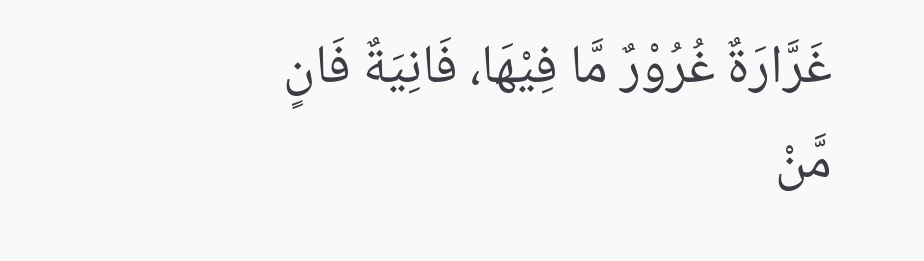غَرَّارَةٌ غُرُوْرٌ مَّا فِیْهَا، فَانِیَةٌ فَانٍ مَّنْ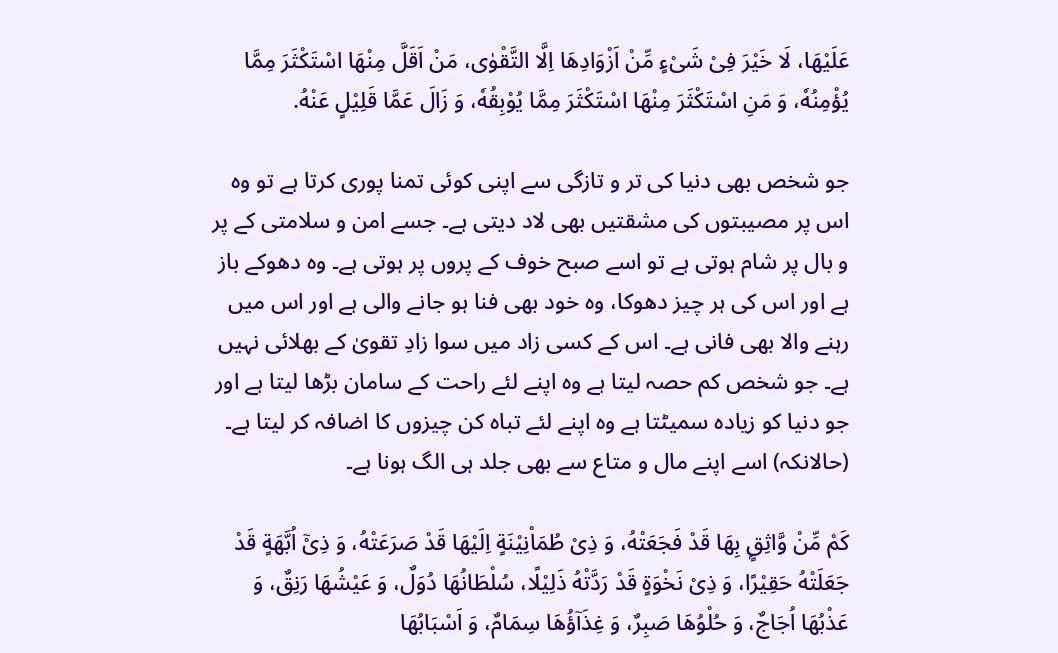عَلَیْهَا، لَا خَیْرَ فِیْ شَیْءٍ مِّنْ اَزْوَادِهَا اِلَّا التَّقْوٰی، مَنْ اَقَلَّ مِنْهَا اسْتَکْثَرَ مِمَّا یُؤْمِنُهٗ، وَ مَنِ اسْتَکْثَرَ مِنْهَا اسْتَکْثَرَ مِمَّا یُوْبِقُهٗ، وَ زَالَ عَمَّا قَلِیْلٍ عَنْهُ.

جو شخص بھی دنیا کی تر و تازگی سے اپنی کوئی تمنا پوری کرتا ہے تو وہ اس پر مصیبتوں کی مشقتیں بھی لاد دیتی ہے۔ جسے امن و سلامتی کے پر و بال پر شام ہوتی ہے تو اسے صبح خوف کے پروں پر ہوتی ہے۔ وہ دھوکے باز ہے اور اس کی ہر چیز دھوکا، وہ خود بھی فنا ہو جانے والی ہے اور اس میں رہنے والا بھی فانی ہے۔ اس کے کسی زاد میں سوا زادِ تقویٰ کے بھلائی نہیں ہے۔ جو شخص کم حصہ لیتا ہے وہ اپنے لئے راحت کے سامان بڑھا لیتا ہے اور جو دنیا کو زیادہ سمیٹتا ہے وہ اپنے لئے تباہ کن چیزوں کا اضافہ کر لیتا ہے۔ (حالانکہ) اسے اپنے مال و متاع سے بھی جلد ہی الگ ہونا ہے۔

کَمْ مِّنْ وَّاثِقٍۭ بِهَا قَدْ فَجَعَتْهُ، وَ ذِیْ طُمَاْنِیْنَةٍ اِلَیْهَا قَدْ صَرَعَتْهُ، وَ ذِیْۤ اُبَّهَةٍ قَدْ جَعَلَتْهُ حَقِیْرًا، وَ ذِیْ نَخْوَةٍ قَدْ رَدَّتْهُ ذَلِیْلًا، سُلْطَانُهَا دُوَلٌ، وَ عَیْشُهَا رَنِقٌ، وَ عَذْبُهَا اُجَاجٌ، وَ حُلْوُهَا صَبِرٌ، وَ غِذَآؤُهَا سِمَامٌ، وَ اَسْبَابُهَا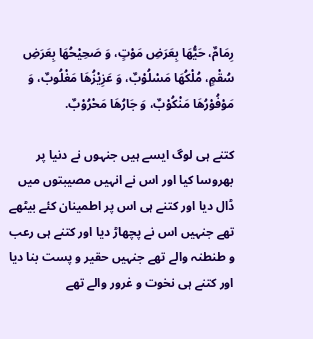رِمَامٌ، حَیُّهَا بِعَرَضِ مَوْتٍ، وَ صَحِیْحُهَا بِعَرَضِ سُقْمٍ، مُلْکُهَا مَسْلُوْبٌ، وَ عَزِیْزُهَا مَغْلُوبٌ، وَ مَوْفُوْرُهَا مَنْکُوْبٌ، وَ جَارُهَا مَحْرُوْبٌ.

کتنے ہی لوگ ایسے ہیں جنہوں نے دنیا پر بھروسا کیا اور اس نے انہیں مصیبتوں میں ڈال دیا اور کتنے ہی اس پر اطمینان کئے بیٹھے تھے جنہیں اس نے پچھاڑ دیا اور کتنے ہی رعب و طنطنہ والے تھے جنہیں حقیر و پست بنا دیا اور کتنے ہی نخوت و غرور والے تھے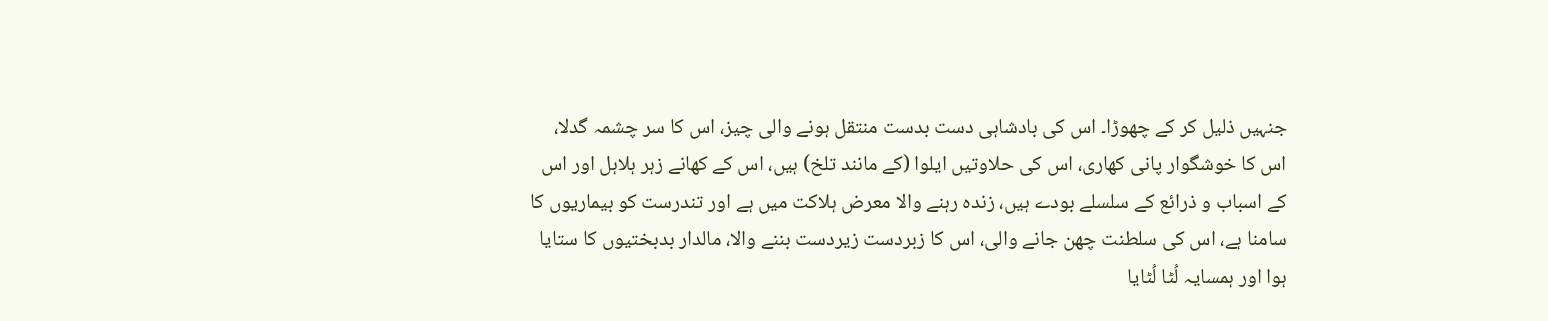جنہیں ذلیل کر کے چھوڑا۔ اس کی بادشاہی دست بدست منتقل ہونے والی چیز، اس کا سر چشمہ گدلا، اس کا خوشگوار پانی کھاری، اس کی حلاوتیں ایلوا (کے مانند تلخ) ہیں، اس کے کھانے زہر ہلاہل اور اس کے اسباب و ذرائع کے سلسلے بودے ہیں، زندہ رہنے والا معرض ہلاکت میں ہے اور تندرست کو بیماریوں کا سامنا ہے، اس کی سلطنت چھن جانے والی، اس کا زبردست زیردست بننے والا، مالدار بدبختیوں کا ستایا ہوا اور ہمسایہ لُٹا لُٹایا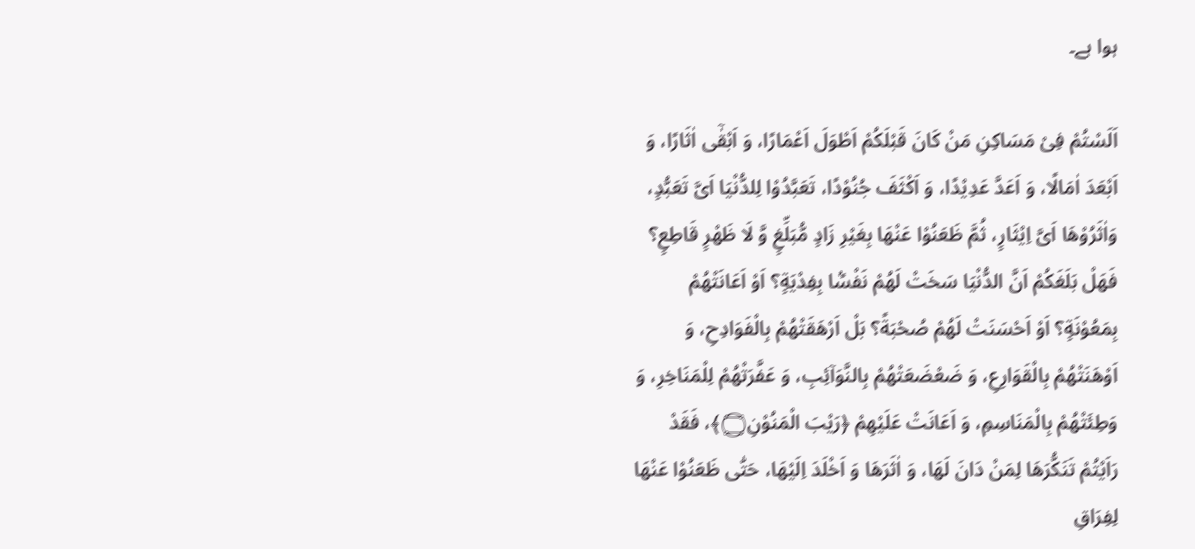ہوا ہے۔

اَلَسْتُمْ فِیْ مَسَاکِنِ مَنْ کَانَ قَبْلَکُمْ اَطْوَلَ اَعْمَارًا، وَ اَبْقٰۤی اٰثَارًا، وَ اَبْعَدَ اٰمَالًا، وَ اَعَدَّ عَدِیْدًا، وَ اَکْثَفَ جُنُوْدًا، تَعَبَّدُوْا لِلدُّنْیَا اَیَّ تَعَبُّدٍ، وَاٰثَرُوْهَا اَیَّ اِیْثَارٍ، ثُمَّ ظَعَنُوْا عَنْهَا بِغَیْرِ زَادٍ مُّبَلِّغٍ وَّ لَا ظَهْرٍ قَاطِعٍ؟ فَهَلْ بَلَغَکُمْ اَنَّ الدُّنْیَا سَخَتْ لَهُمْ نَفْسًۢا بِفِدْیَةٍ؟ اَوْ اَعَانَتْهُمْ بِمَعُوْنَةٍ؟ اَوْ اَحْسَنَتْ لَهُمْ صُحْبَةً‍‍؟ بَلْ اَرْهَقَتْهُمْ بِالْفَوَادِحِ، وَ اَوْهَنَتْهُمْ بِالْقَوَارِعِ، وَ ضَعْضَعَتْهُمْ بِالنَّوَآئِبِ، وَ عَفَّرَتْهُمْ لِلْمَنَاخِرِ، وَ وَطِئَتْهُمْ بِالْمَنَاسِمِ، وَ اَعَانَتْ عَلَیْهِمْ ﴿رَیْبَ الْمَنُوْنِ۝﴾، فَقَدْ رَاَیْتُمْ تَنَکُّرَهَا لِمَنْ دَانَ لَهَا، وَ اٰثَرَهَا وَ اَخْلَدَ اِلَیْهَا، حَتّٰی ظَعَنُوْا عَنْهَا لِفِرَاقِ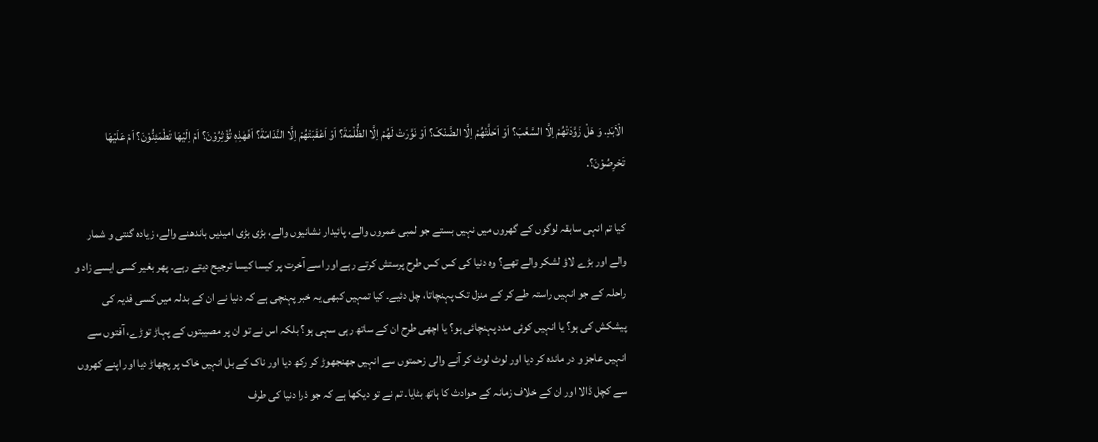الْاَبَدِ. وَ هَلْ زَوَّدَتْهُمْ اِلَّا السَّغَبَ؟ اَوْ اَحَلَّتْهُمْ اِلَّا الضَّنْکَ؟ اَوْ نَوَّرَتْ لَهُمْ اِلَّا الظُّلْمَةَ؟ اَوْ اَعْقَبَتْهُمْ اِلَّا النَّدَامَةَ؟ اَفَهٰذِهٖ تُؤْثِرُوْنَ؟ اَمْ اِلَیْهَا تَطْمَئِنُّوْنَ؟ اَمْ عَلَیْهَا تَحْرِصُوْنَ؟.

کیا تم انہی سابقہ لوگوں کے گھروں میں نہیں بستے جو لمبی عمروں والے، پائیدار نشانیوں والے، بڑی بڑی امیدیں باندھنے والے، زیادہ گنتی و شمار والے اور بڑے لاؤ لشکر والے تھے؟ وہ دنیا کی کس کس طرح پرستش کرتے رہے اور اسے آخرت پر کیسا کیسا ترجیح دیتے رہے۔ پھر بغیر کسی ایسے زاد و راحلہ کے جو انہیں راستہ طے کر کے منزل تک پہنچاتا، چل دئیے۔ کیا تمہیں کبھی یہ خبر پہنچی ہے کہ دنیا نے ان کے بدلہ میں کسی فدیہ کی پیشکش کی ہو؟ یا انہیں کوئی مدد پہنچائی ہو؟ یا اچھی طرح ان کے ساتھ رہی سہی ہو؟ بلکہ اس نے تو ان پر مصیبتوں کے پہاڑ توڑے، آفتوں سے انہیں عاجز و در ماندہ کر دیا اور لوٹ لوٹ کر آنے والی زحمتوں سے انہیں جھنجھوڑ کر رکھ دیا اور ناک کے بل انہیں خاک پر پچھاڑ دیا اور اپنے کھروں سے کچل ڈالا اور ان کے خلاف زمانہ کے حوادث کا ہاتھ بٹایا۔ تم نے تو دیکھا ہے کہ جو ذرا دنیا کی طرف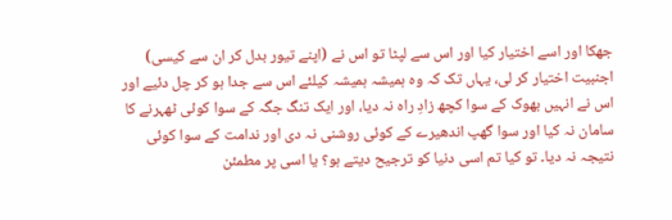جھکا اور اسے اختیار کیا اور اس سے لپٹا تو اس نے (اپنے تیور بدل کر ان سے کیسی) اجنبیت اختیار کر لی، یہاں تک کہ وہ ہمیشہ ہمیشہ کیلئے اس سے جدا ہو کر چل دئیے اور اس نے انہیں بھوک کے سوا کچھ زادِ راہ نہ دیا، اور ایک تنگ جگہ کے سوا کوئی ٹھہرنے کا سامان نہ کیا اور سوا گھپ اندھیرے کے کوئی روشنی نہ دی اور ندامت کے سوا کوئی نتیجہ نہ دیا۔ تو کیا تم اسی دنیا کو ترجیح دیتے ہو؟ یا اسی پر مطمئن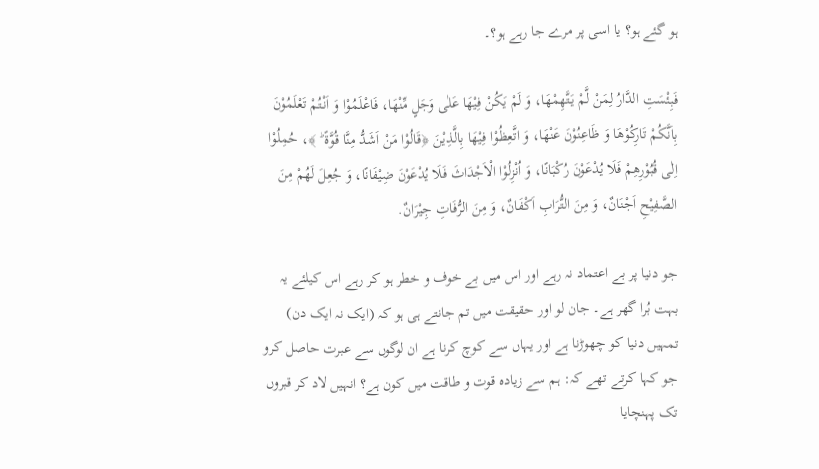ہو گئے ہو؟ یا اسی پر مرے جا رہے ہو؟۔

فَبِئْسَتِ الدَّارُ لِمَنْ لَّمْ یَتَّهِمْهَا، وَ لَمْ یَکُنْ فِیْهَا عَلٰی وَجَلٍ مِّنْهَا، فَاعْلَمُوْا وَ اَنْتُمْ تَعْلَمُوْنَ بِاَنَّکُمْ تَارِکُوْهَا وَ ظَاعِنُوْنَ عَنْهَا، وَ اتَّعِظُوْا فِیْهَا بِالَّذِیْنَ ﴿قَالُوْا مَنْ اَشَدُّ مِنَّا قُوَّةً ؕ ﴾، حُمِلُوْا اِلٰی قُبُوْرِهِمْ فَلَا یُدْعَوْنَ رُکْبَانًا، وَ اُنْزِلُوْا الْاَجْدَاثَ فَلَا یُدْعَوْنَ ضِیْفَانًا، وَ جُعِلَ لَهُمْ مِنَ الصَّفِیْحِ اَجْنَانٌ، وَ مِنَ التُّرَابِ اَکْفَانٌ، وَ مِنَ الرُّفَاتِ جِیْرَانٌ.

جو دنیا پر بے اعتماد نہ رہے اور اس میں بے خوف و خطر ہو کر رہے اس کیلئے یہ بہت بُرا گھر ہے۔ جان لو اور حقیقت میں تم جانتے ہی ہو کہ (ایک نہ ایک دن) تمہیں دنیا کو چھوڑنا ہے اور یہاں سے کوچ کرنا ہے ان لوگوں سے عبرت حاصل کرو جو کہا کرتے تھے کہ: ہم سے زیادہ قوت و طاقت میں کون ہے؟ انہیں لاد کر قبروں تک پہنچایا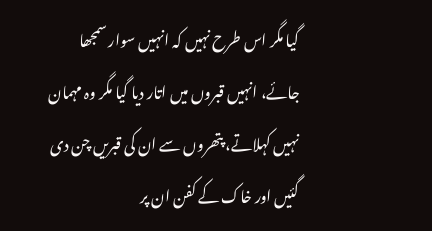گیا مگر اس طرح نہیں کہ انہیں سوار سمجھا جائے، انہیں قبروں میں اتار دیا گیا مگر وہ مہمان نہیں کہلاتے، پتھروں سے ان کی قبریں چن دی گئیں اور خاک کے کفن ان پر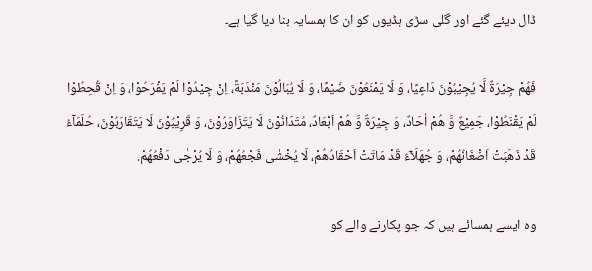ڈال دیئے گئے اور گلی سڑی ہڈیوں کو ان کا ہمسایہ بنا دیا گیا ہے۔

فَهُمْ جِیْرَةٌ لَّا یُجِیْبُوْنَ دَاعِیًا، وَ لَا یَمْنَعُوْنَ ضَیْمًا، وَ لَا یُبَالُوْنَ مَنْدَبَةً، اِنْ جِیْدُوْا لَمْ یَفْرَحُوْا، وَ اِنْ قُحِطُوْا لَمْ یَقْنَطُوْا، جَمِیْعٌ وَّ هُمْ اٰحَادٌ، وَ جِیْرَةٌ وَّ هُمْ اَبْعَادٌ، مُتَدَانُوْنَ لَا یَتَزَاوَرُوْنَ، وَ قَرِیْبُوْنَ لَا یَتَقَارَبُوْنَ، حُلَمَآءُ قَدْ ذَهَبَتْ اَضْغَانُهُمْ، وَ جُهَلَآءُ قَدْ مَاتَتْ اَحْقَادُهُمْ، لَا یُخْشٰی فَجْعُهُمْ، وَ لَا یُرْجٰی دَفْعُهُمْ.

وہ ایسے ہمسائے ہیں کہ جو پکارنے والے کو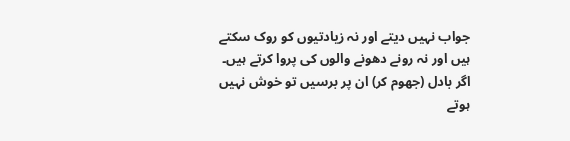جواب نہیں دیتے اور نہ زیادتیوں کو روک سکتے ہیں اور نہ رونے دھونے والوں کی پروا کرتے ہیں۔ اگر بادل (جھوم کر) ان پر برسیں تو خوش نہیں ہوتے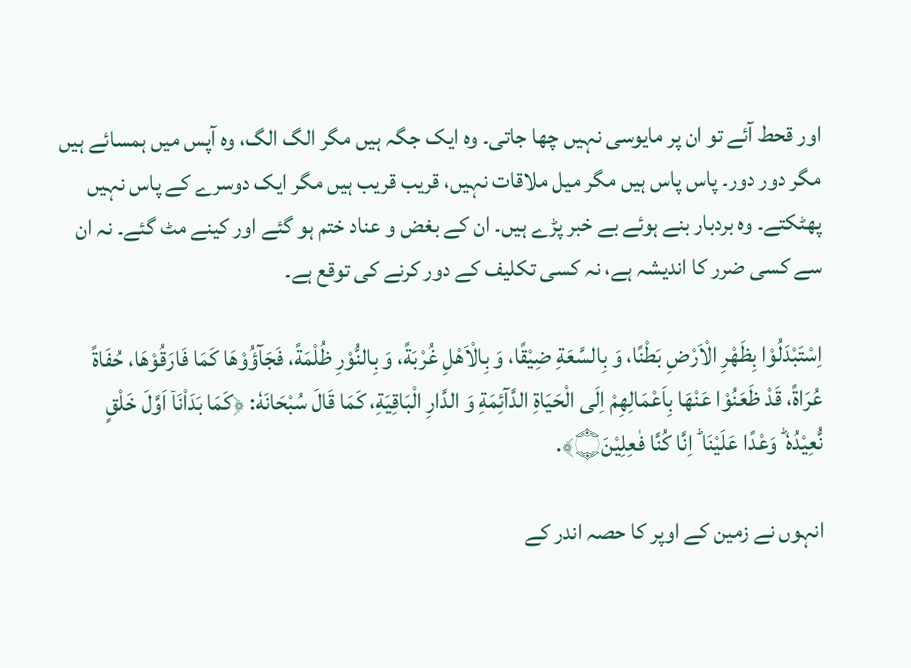اور قحط آئے تو ان پر مایوسی نہیں چھا جاتی۔ وہ ایک جگہ ہیں مگر الگ الگ، وہ آپس میں ہمسائے ہیں مگر دور دور۔ پاس پاس ہیں مگر میل ملاقات نہیں، قریب قریب ہیں مگر ایک دوسرے کے پاس نہیں پھٹکتے۔ وہ بردبار بنے ہوئے بے خبر پڑے ہیں۔ ان کے بغض و عناد ختم ہو گئے اور کینے مٹ گئے۔ نہ ان سے کسی ضرر کا اندیشہ ہے، نہ کسی تکلیف کے دور کرنے کی توقع ہے۔

اِسْتَبْدَلُوْا بِظَهْرِ الْاَرْضِ بَطْنًا، وَ بِالسَّعَةِ ضِیْقًا، وَ بِالْاَهْلِ غُرْبَةً، وَ بِالنُّوْرِ ظُلْمَةً، فَجَآؤُوْهَا کَمَا فَارَقُوْهَا، حُفَاةً عُرَاةً، قَدْ ظَعَنُوْا عَنْهَا بِاَعْمَالِهِمْ اِلَی الْحَیَاةِ الدَّآئِمَةِ وَ الدَّارِ الْبَاقِیَةِ، کَمَا قَالَ سُبْحَانَهٗ: ﴿کَمَا بَدَاْنَاۤ اَوَّلَ خَلْقٍ نُّعِیْدُهٗ ؕ وَعْدًا عَلَیْنَا ؕ اِنَّا کُنَّا فٰعِلِیْنَ۝﴾.

انہوں نے زمین کے اوپر کا حصہ اندر کے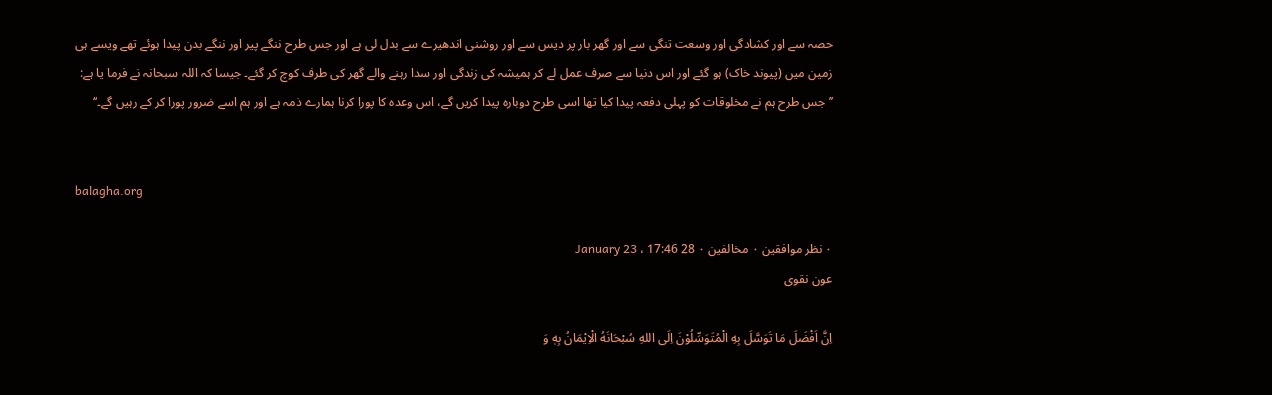حصہ سے اور کشادگی اور وسعت تنگی سے اور گھر بار پر دیس سے اور روشنی اندھیرے سے بدل لی ہے اور جس طرح ننگے پیر اور ننگے بدن پیدا ہوئے تھے ویسے ہی زمین میں (پیوند خاک) ہو گئے اور اس دنیا سے صرف عمل لے کر ہمیشہ کی زندگی اور سدا رہنے والے گھر کی طرف کوچ کر گئے۔ جیسا کہ اللہ سبحانہ نے فرما یا ہے: ’’جس طرح ہم نے مخلوقات کو پہلی دفعہ پیدا کیا تھا اسی طرح دوبارہ پیدا کریں گے، اس وعدہ کا پورا کرنا ہمارے ذمہ ہے اور ہم اسے ضرور پورا کر کے رہیں گے۔‘‘


balagha.org

۰ نظر موافقین ۰ مخالفین ۰ 28 January 23 ، 17:46
عون نقوی

اِنَّ اَفْضَلَ مَا تَوَسَّلَ بِهِ الْمُتَوَسِّلُوْنَ اِلَی اللهِ سُبْحَانَهُ الْاِیْمَانُ بِهٖ وَ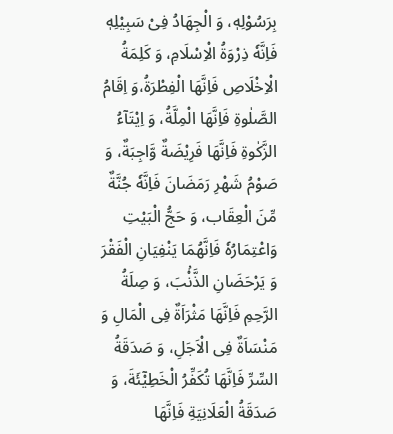بِرَسُوْلِهٖ، وَ الْجِهَادُ فِیْ سَبِیْلِهٖ فَاِنَّهٗ ذِرْوَةُ الْاِسْلَامِ، وَ کَلِمَةُ الْاِخْلَاصِ فَاِنَّهَا الْفِطْرَةُ،وَ اِقَامُ الصَّلٰوةِ فَاِنَّهَا الْمِلَّةُ، وَ اِیْتَآءُ الزَّکٰوةِ فَاِنَّهَا فَرِیْضَةٌ وَّاجِبَةٌ، وَ صَوْمُ شَهْرِ رَمَضَانَ فَاِنَّهٗ جُنَّةٌ مِّنَ الْعِقَاب، وَ حَجُّ الْبَیْتِ وَاعْتِمَارُهٗ فَاِنَّهُمَا یَنْفِیَانِ الْفَقْرَ وَ یَرْحَضَانِ الذَّنْۢبَ، وَ صِلَةُ الرَّحِمِ فَاِنَّهَا مَثْرَاَةٌ فِی الْمَالِ وَ مَنْسَاَةٌ فِی الْاَجَلِ، وَ صَدَقَةُ السِّرِّ فَاِنَّهَا تُکَفِّرُ الْخَطِیْٓئَةَ، وَ صَدَقَةُ الْعَلَانِیَةِ فَاِنَّهَا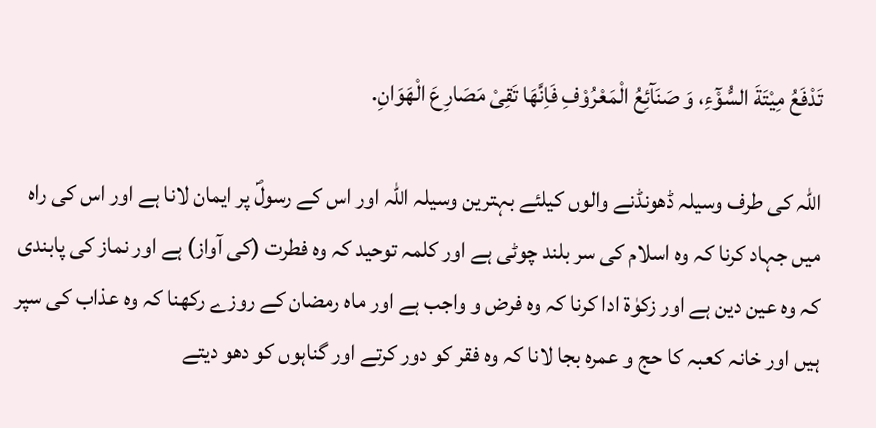تَدْفَعُ مِیْتَةَ السُّوْٓءِ، وَ صَنَآئِعُ الْمَعْرُوْفِ فَاِنَّهَا تَقِیْ مَصَارِعَ الْهَوَانِ.

اللہ کی طرف وسیلہ ڈھونڈنے والوں کیلئے بہترین وسیلہ اللہ اور اس کے رسولؐ پر ایمان لانا ہے اور اس کی راہ میں جہاد کرنا کہ وہ اسلام کی سر بلند چوٹی ہے اور کلمہ توحید کہ وہ فطرت (کی آواز) ہے اور نماز کی پابندی کہ وہ عین دین ہے اور زکوٰة ادا کرنا کہ وہ فرض و واجب ہے اور ماہ رمضان کے روزے رکھنا کہ وہ عذاب کی سپر ہیں اور خانہ کعبہ کا حج و عمرہ بجا لانا کہ وہ فقر کو دور کرتے اور گناہوں کو دھو دیتے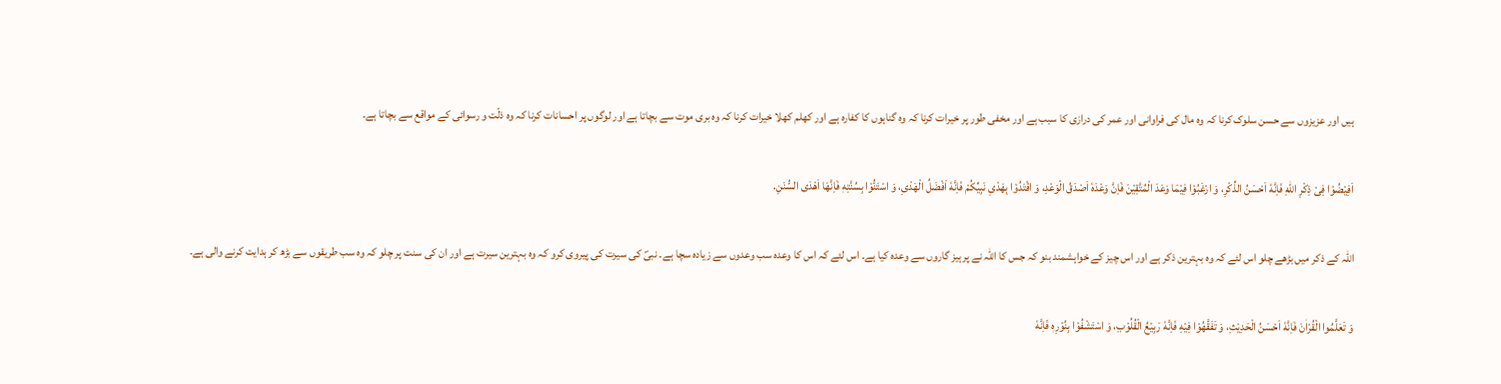ہیں اور عزیزوں سے حسن سلوک کرنا کہ وہ مال کی فراوانی اور عمر کی درازی کا سبب ہے اور مخفی طور پر خیرات کرنا کہ وہ گناہوں کا کفارہ ہے اور کھلم کھلا خیرات کرنا کہ وہ بری موت سے بچاتا ہے اور لوگوں پر احسانات کرنا کہ وہ ذلّت و رسوائی کے مواقع سے بچاتا ہے۔

اَفِیْضُوْا فِیْ ذِکْرِ اللهِ فَاِنَّهٗ اَحْسَنُ الذِّکْرِ، وَ ارْغَبُوْا فِیْمَا وَعَدَ الْمُتَّقِیْنَ فَاِنَّ وَعْدَهٗ اَصْدَقُ الْوَعْدِ، وَ اقْتَدُوْا بِهَدْیِ نَبِیِّکُمْ فَاِنَّهٗ اَفْضَلُ الْهَدْیِ، وَ اسْتَنُّوْا بِسُنَّتِهٖ فَاِنَّهَا اَهْدَی السُّنَنِ.

اللہ کے ذکر میں بڑھے چلو اس لئے کہ وہ بہترین ذکر ہے اور اس چیز کے خواہشمند بنو کہ جس کا اللہ نے پرہیز گاروں سے وعدہ کیا ہے۔ اس لئے کہ اس کا وعدہ سب وعدوں سے زیادہ سچا ہے۔ نبیؐ کی سیرت کی پیروی کرو کہ وہ بہترین سیرت ہے اور ان کی سنت پر چلو کہ وہ سب طریقوں سے بڑھ کر ہدایت کرنے والی ہے۔

وَ تَعَلَّمُوا الْقُرْاٰنَ فَاِنَّهٗ اَحْسَنُ الْحَدِیْثِ، وَ تَفَقَّهُوْا فِیْهِ فَاِنَّهٗ رَبِیْعُ الْقُلُوْبِ، وَ اسْتَشْفُوْا بِنُوْرِهٖ فَاِنَّهٗ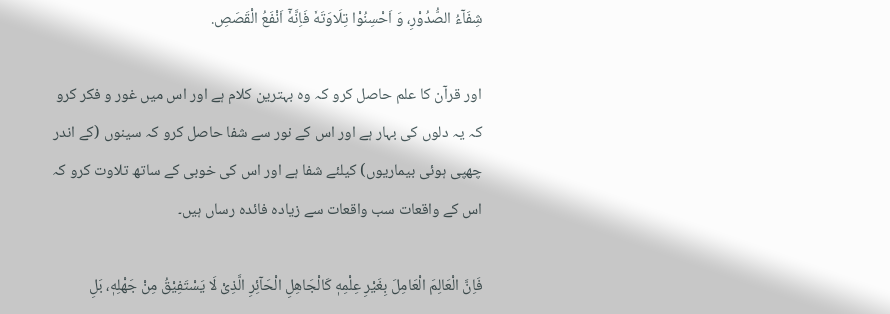شِفَآءُ الصُّدُوْرِ، وَ اَحْسِنُوْا تِلَاوَتَهٗ فَاِنَّهٗۤ اَنْفَعُ الْقَصَصِ.

اور قرآن کا علم حاصل کرو کہ وہ بہترین کلام ہے اور اس میں غور و فکر کرو کہ یہ دلوں کی بہار ہے اور اس کے نور سے شفا حاصل کرو کہ سینوں (کے اندر چھپی ہوئی بیماریوں) کیلئے شفا ہے اور اس کی خوبی کے ساتھ تلاوت کرو کہ اس کے واقعات سب واقعات سے زیادہ فائدہ رساں ہیں۔

فَاِنَّ الْعَالِمَ الْعَامِلَ بِغَیْرِ عِلْمِهٖ کَالْجَاهِلِ الْحَآئِرِ الَّذِیْ لَا یَسْتَفِیْقُ مِنْ جَهْلِهٖ، بَلِ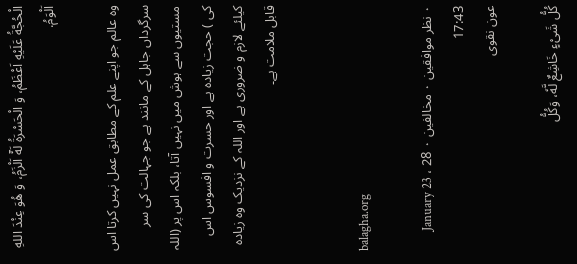الْحُجَّةُ عَلَیْهِ اَعْظَمُ، وَ الْحَسْرَةُ لَهٗۤ اَلْزَمُ، وَ هُوَ عِنْدَ اللهِ اَلْوَمُ.

وہ عالم جو اپنے علم کے مطابق عمل نہیں کرتا اس سرگرداں جاہل کے مانند ہے جو جہالت کی سر مستیوں سے ہوش میں نہیں آتا، بلکہ اس پر (اللہ کی ) حجت زیادہ ہے اور حسرت و افسوس اس کیلئے لازم و ضروری ہے اور اللہ کے نزدیک وہ زیادہ قابل ملامت ہے۔


balagha.org

۰ نظر موافقین ۰ مخالفین ۰ 28 January 23 ، 17:43
عون نقوی

کُلُّ شَیْءٍ خَاشِعٌ لَّهٗ، وَکُلُّ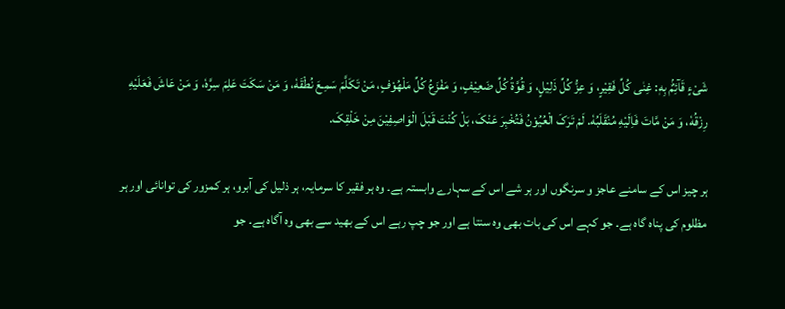شَیْءٍ قَآئِمٌۢ بِهٖ: غِنٰی کُلِّ فَقِیْرٍ، وَ عِزُّ کُلِّ ذَلِیْلٍ، وَ قُوَّةُ کُلِّ ضَعِیْفٍ، وَ مَفْزَعُ کُلِّ مَلْهُوْفٍ، مَنْ تَکَلَّمَ سَمِـعَ نُطْقَهٗ، وَ مَنْ سَکَتَ عَلِمَ سِرَّهٗ، وَ مَنْ عَاشَ فَعَلَیْهِ رِزْقُهٗ، وَ مَنْ مَّاتَ فَاِلَیْهِ مُنْقَلَبُهٗ. لَمْ تَرَکَ الْعُیُوْنُ فَتُخْبِرَ عَنْکَ، بَلْ کُنْتَ قَبْلَ الْوَاصِفِیْنَ مِنْ خَلْقِکَ.

ہر چیز اس کے سامنے عاجز و سرنگوں اور ہر شے اس کے سہارے وابستہ ہے۔ وہ ہر فقیر کا سرمایہ، ہر ذلیل کی آبرو، ہر کمزور کی توانائی اور ہر مظلوم کی پناہ گاہ ہے۔ جو کہے اس کی بات بھی وہ سنتا ہے اور جو چپ رہے اس کے بھید سے بھی وہ آگاہ ہے۔ جو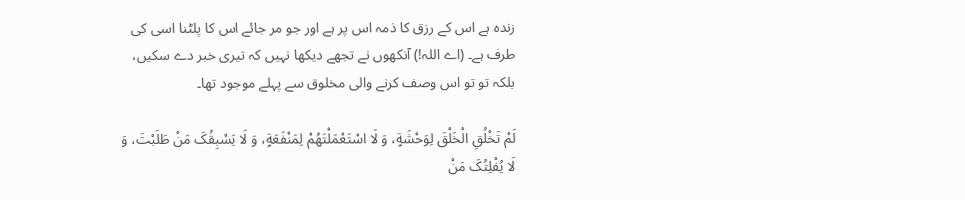زندہ ہے اس کے رزق کا ذمہ اس پر ہے اور جو مر جائے اس کا پلٹنا اسی کی طرف ہے۔ (اے اللہ!) آنکھوں نے تجھے دیکھا نہیں کہ تیری خبر دے سکیں، بلکہ تو تو اس وصف کرنے والی مخلوق سے پہلے موجود تھا۔

لَمْ تَخْلُقِ الْخَلْقَ لِوَحْشَةٍ، وَ لَا اسْتَعْمَلْتَهُمْ لِمَنْفَعَةٍ، وَ لَا یَسْبِقُکَ مَنْ طَلَبْتَ، وَ لَا یُفْلِتُکَ مَنْ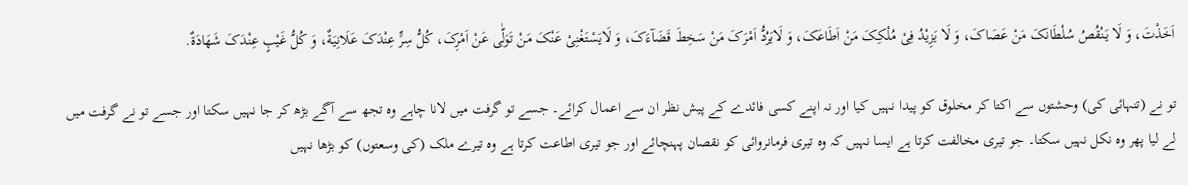اَخَذْتَ، وَ لَا یَنْقُصُ سُلْطَانَکَ مَنْ عَصَاکَ، وَ لَا یَزِیْدُ فِیْ مُلْکِکَ مَنْ اَطَاعَکَ، وَ لَایَرُدُّ اَمْرَکَ مَنْ سَخِطَ قَضَآءَکَ، وَ لَایَسْتَغْنِیْ عَنْکَ مَنْ تَوَلّٰی عَنْ اَمْرِکَ، کُلُّ سِرٍّ عِنْدَکَ عَلَانِیَةٌ، وَ کُلُّ غَیْبٍ عِنْدَکَ شَهَادَةٌ.

تو نے (تنہائی کی) وحشتوں سے اکتا کر مخلوق کو پیدا نہیں کیا اور نہ اپنے کسی فائدے کے پیش نظر ان سے اعمال کرائے۔ جسے تو گرفت میں لانا چاہے وہ تجھ سے آگے بڑھ کر جا نہیں سکتا اور جسے تو نے گرفت میں لے لیا پھر وہ نکل نہیں سکتا۔ جو تیری مخالفت کرتا ہے ایسا نہیں کہ وہ تیری فرمانروائی کو نقصان پہنچائے اور جو تیری اطاعت کرتا ہے وہ تیرے ملک (کی وسعتوں) کو بڑھا نہیں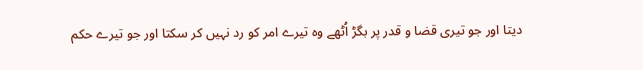دیتا اور جو تیری قضا و قدر پر بگڑ اُٹھے وہ تیرے امر کو رد نہیں کر سکتا اور جو تیرے حکم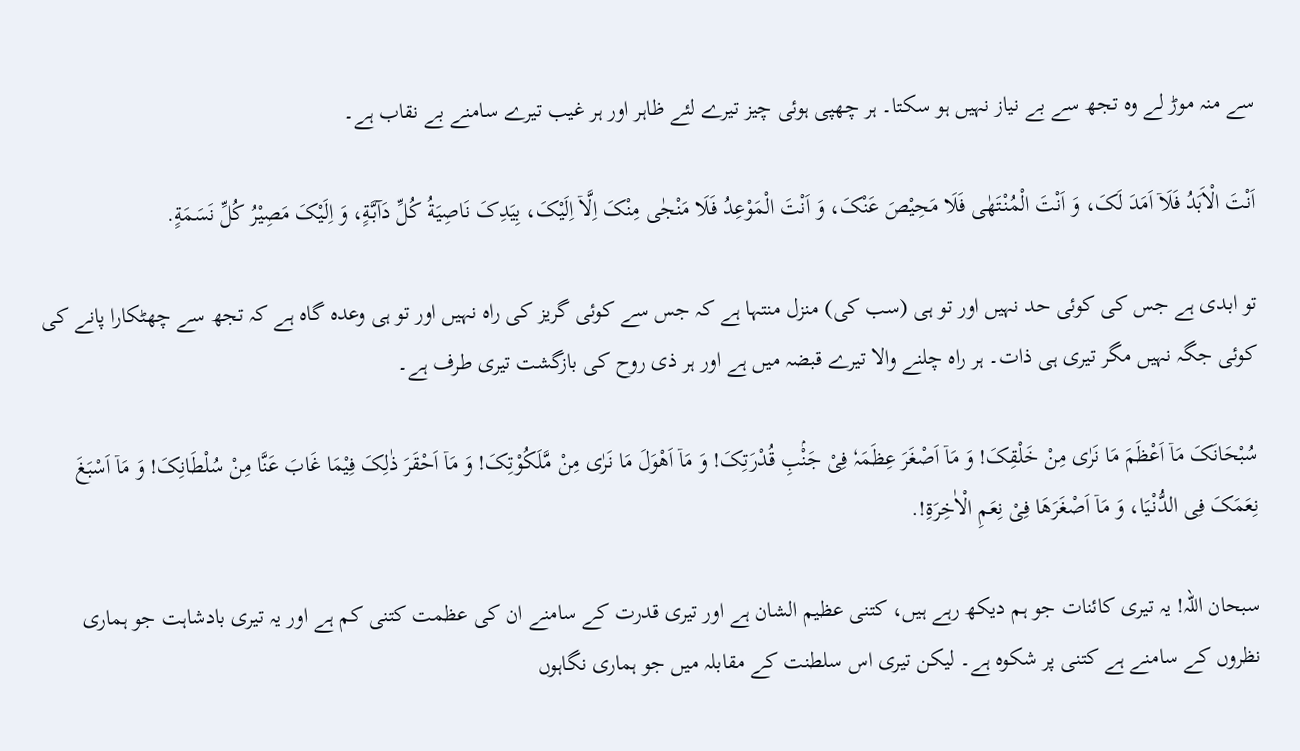سے منہ موڑ لے وہ تجھ سے بے نیاز نہیں ہو سکتا۔ ہر چھپی ہوئی چیز تیرے لئے ظاہر اور ہر غیب تیرے سامنے بے نقاب ہے۔

اَنْتَ الْاَبَدُ فَلَاۤ اَمَدَ لَکَ، وَ اَنْتَ الْمُنْتَهٰی فَلَا مَحِیْصَ عَنْکَ، وَ اَنْتَ الْمَوْعِدُ فَلَا مَنْجٰی مِنْکَ اِلَّاۤ اِلَیْکَ، بِیَدِکَ نَاصِیَةُ کُلِّ دَآبَّةٍ، وَ اِلَیْکَ مَصِیْرُ کُلِّ نَسَمَةٍ.

تو ابدی ہے جس کی کوئی حد نہیں اور تو ہی (سب کی) منزل منتہا ہے کہ جس سے کوئی گریز کی راہ نہیں اور تو ہی وعدہ گاہ ہے کہ تجھ سے چھٹکارا پانے کی کوئی جگہ نہیں مگر تیری ہی ذات۔ ہر راہ چلنے والا تیرے قبضہ میں ہے اور ہر ذی روح کی بازگشت تیری طرف ہے۔

سُبْحَانَکَ مَاۤ اَعْظَمَ مَا نَرٰی مِنْ خَلْقِکَ! وَ مَاۤ اَصْغَرَ عِظَمَہٗ فِیْ جَنْۢبِ قُدْرَتِکَ! وَ مَاۤ اَهْوَلَ مَا نَرٰی مِنْ مَّلَکُوْتِکَ! وَ مَاۤ اَحْقَرَ ذٰلِکَ فِیْمَا غَابَ عَنَّا مِنْ سُلْطَانِکَ! وَ مَاۤ اَسْبَغَ نِعَمَکَ فِی الدُّنْیَا، وَ مَاۤ اَصْغَرَهَا فِیْ نِعَمِ الْاٰخِرَةِ!.

سبحان اللہ! یہ تیری کائنات جو ہم دیکھ رہے ہیں، کتنی عظیم الشان ہے اور تیری قدرت کے سامنے ان کی عظمت کتنی کم ہے اور یہ تیری بادشاہت جو ہماری نظروں کے سامنے ہے کتنی پر شکوہ ہے۔ لیکن تیری اس سلطنت کے مقابلہ میں جو ہماری نگاہوں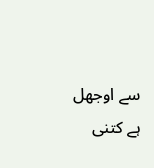سے اوجھل ہے کتنی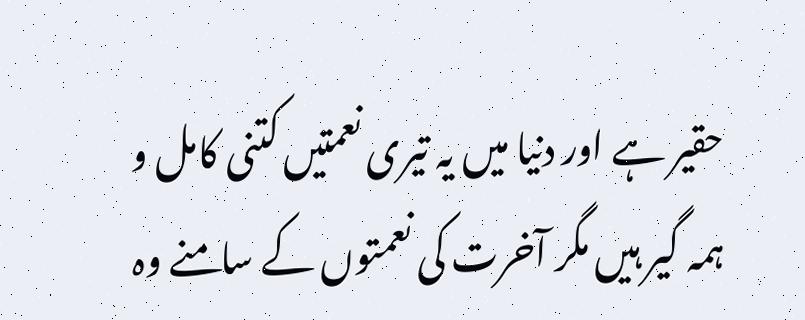حقیر ہے اور دنیا میں یہ تیری نعمتیں کتنی کامل و ہمہ گیر ہیں مگر آخرت کی نعمتوں کے سامنے وہ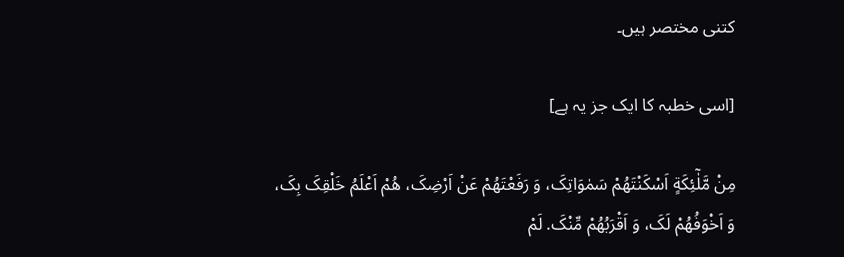کتنی مختصر ہیں۔

[اسی خطبہ کا ایک جز یہ ہے]

مِنْ مَّلٰٓئِکَةٍ اَسْکَنْتَهُمْ سَمٰوَاتِکَ، وَ رَفَعْتَهُمْ عَنْ اَرْضِکَ، هُمْ اَعْلَمُ خَلْقِکَ بِکَ، وَ اَخْوَفُهُمْ لَکَ، وَ اَقْرَبُهُمْ مِّنْکَ. لَمْ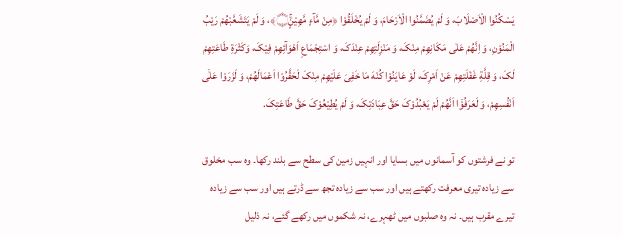یَسْکُنُوا الْاَصْلَابَ، وَ لَمْ یُضَمَّنُوا الْاَرْحَامَ، وَ لَمْ یُخْلَقُوْا ﴿مِنْ مَّآءٍ مَّهِیْنٍۚ۝﴾، وَ لَمْ یَتَشَعَّبْهُمْ رَیْبُ الْمَنُوْنِ، وَ اِنَّهُمْ عَلٰی مَکَانِهِمْ مِنْکَ، وَ مَنْزِلَتِهِمْ عِنْدَکَ، وَ اسْتِجْمَاعِ اَهْوَآئِهِمْ فِیْکَ، وَکَثْرَةِ طَاعَتِهِمْ لَکَ، وَ قِلَّةِ غَفْلَتِهِمْ عَنْ اَمْرِکَ، لَوْ عَایَنُوْا کُنْهَ مَا خَفِیَ عَلَیْهِمْ مِنْکَ لَحَقَّرُوْا اَعْمَالَهُمْ، وَ لَزَرَوْا عَلٰۤی اَنْفُسِهِمْ، وَ لَعَرَفُوْۤا اَنَّهُمْ لَمْ یَعْبُدُوْکَ حَقَّ عِبَادَتِکَ، وَ لَمْ یُطِیْعُوْکَ حَقَّ طَاعَتِکَ.

تو نے فرشتوں کو آسمانوں میں بسایا اور انہیں زمین کی سطح سے بلند رکھا۔ وہ سب مخلوق سے زیادہ تیری معرفت رکھتے ہیں اور سب سے زیادہ تجھ سے ڈرتے ہیں اور سب سے زیادہ تیرے مقرب ہیں۔ نہ وہ صلبوں میں ٹھہرے، نہ شکموں میں رکھے گئے، نہ ذلیل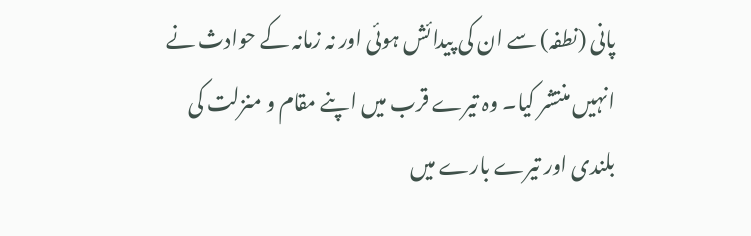پانی (نطفہ) سے ان کی پیدائش ہوئی اور نہ زمانہ کے حوادث نے انہیں منتشر کیا۔ وہ تیرے قرب میں اپنے مقام و منزلت کی بلندی اور تیرے بارے میں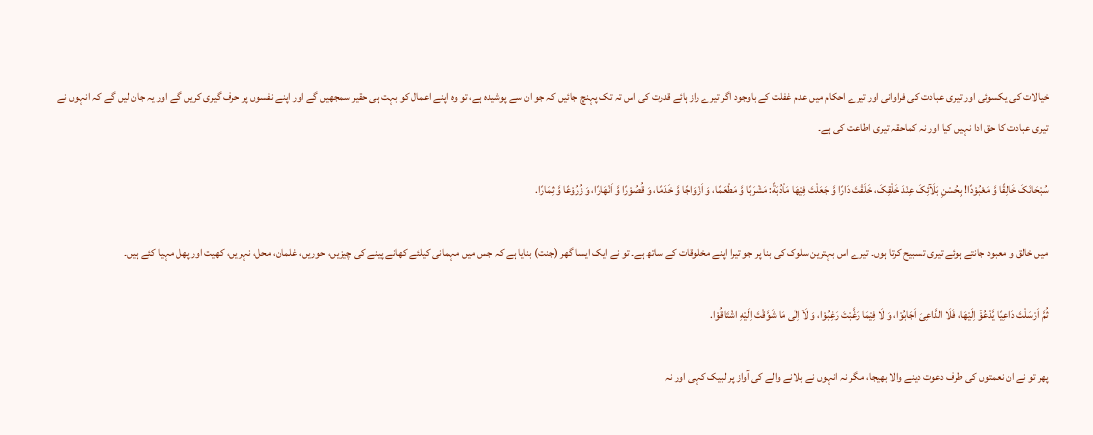خیالات کی یکسوئی اور تیری عبادت کی فراوانی اور تیرے احکام میں عدم غفلت کے باوجود اگر تیرے راز ہائے قدرت کی اس تہ تک پہنچ جائیں کہ جو ان سے پوشیدہ ہے، تو وہ اپنے اعمال کو بہت ہی حقیر سمجھیں گے اور اپنے نفسوں پر حرف گیری کریں گے اور یہ جان لیں گے کہ انہوں نے تیری عبادت کا حق ادا نہیں کیا اور نہ کماحقہ تیری اطاعت کی ہے۔

سُبْحَانَکَ خَالِقًا وَّ مَعْبُوْدًا! بِحُسْنِ بَلَآئِکَ عِنْدَ خَلْقِکَ، خَلَقْتَ دَارًا وَّ جَعَلْتَ فِیْهَا مَاْدُبَةً: مَشْرَبًا وَّ مَطْعَمًا، وَ اَزْوَاجًا وَّ خَدَمًا، وَ قُصُوْرًا وَّ اَنْهَارًا، وَ زُرُوْعًا وَّ ثِمَارًا.

میں خالق و معبود جانتے ہوئے تیری تسبیح کرتا ہوں۔ تیرے اس بہترین سلوک کی بنا پر جو تیرا اپنے مخلوقات کے ساتھ ہے۔ تو نے ایک ایسا گھر (جنت) بنایا ہے کہ جس میں مہمانی کیلئے کھانے پینے کی چیزیں، حوریں، غلمان، محل، نہریں، کھیت اور پھل مہیا کئے ہیں۔

ثُمَّ اَرْسَلْتَ دَاعِیًا یَّدْعُوْۤ اِلَیْهَا، فَلَا الدَّاعِیَ اَجَابُوْا، وَ لَا فِیْمَا رَغَّبْتَ رَغِبُوْا، وَ لَاۤ اِلٰی مَا شَوَّقْتَ اِلَیْهِ اشْتَاقُوْا.

پھر تو نے ان نعمتوں کی طرف دعوت دینے والا بھیجا، مگر نہ انہوں نے بلانے والے کی آواز پر لبیک کہی اور نہ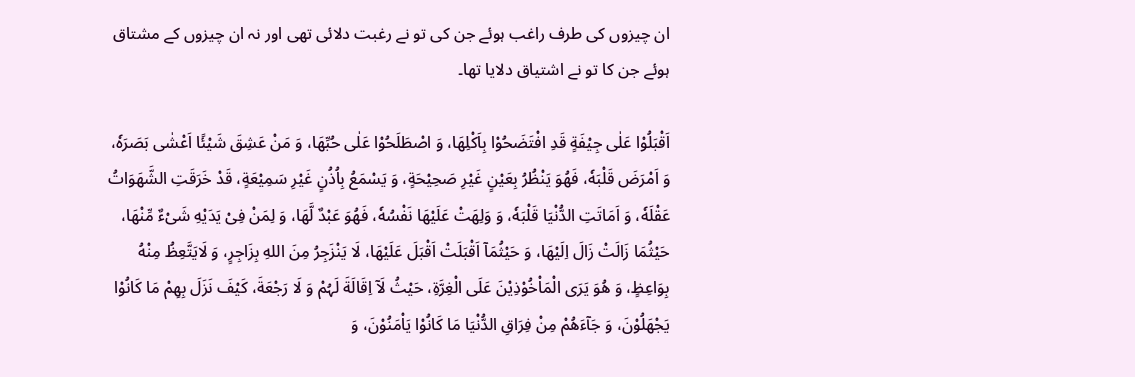ان چیزوں کی طرف راغب ہوئے جن کی تو نے رغبت دلائی تھی اور نہ ان چیزوں کے مشتاق ہوئے جن کا تو نے اشتیاق دلایا تھا۔

اَقْبَلُوْا عَلٰی جِیْفَةٍ قَدِ افْتَضَحُوْا بِاَکْلِهَا، وَ اصْطَلَحُوْا عَلٰی حُبِّهَا، وَ مَنْ عَشِقَ شَیْئًا اَعْشٰی بَصَرَهٗ، وَ اَمْرَضَ قَلْبَهٗ، فَهُوَ یَنْظُرُ بِعَیْنٍ غَیْرِ صَحِیْحَةٍ، وَ یَسْمَعُ بِاُذُنٍ غَیْرِ سَمِیْعَةٍ، قَدْ خَرَقَتِ الشَّهَوَاتُ عَقْلَهٗ، وَ اَمَاتَتِ الدُّنْیَا قَلْبَهٗ، وَ وَلِهَتْ عَلَیْهَا نَفْسُهٗ، فَهُوَ عَبْدٌ لَّهَا، وَ لِمَنْ فِیْ یَدَیْهِ شَیْءٌ مِّنْهَا، حَیْثُمَا زَالَتْ زَالَ اِلَیْهَا، وَ حَیْثُمَاۤ اَقْبَلَتْ اَقْبَلَ عَلَیْهَا، لَا یَنْزَجِرُ مِنَ اللهِ بِزَاجِرٍ، وَ لَایَتَّعِظُ مِنْهُ بِوَاعِظٍ، وَ هُوَ یَرَی الْمَاْخُوْذِیْنَ عَلَی الْغِرَّةِ، حَیْثُ لَاۤ اِقَالَةَ لَہُمْ وَ لَا رَجْعَةَ، کَیْفَ نَزَلَ بِهِمْ مَا کَانُوْا یَجْهَلُوْنَ، وَ جَآءَهُمْ مِنْ فِرَاقِ الدُّنْیَا مَا کَانُوْا یَاْمَنُوْنَ، وَ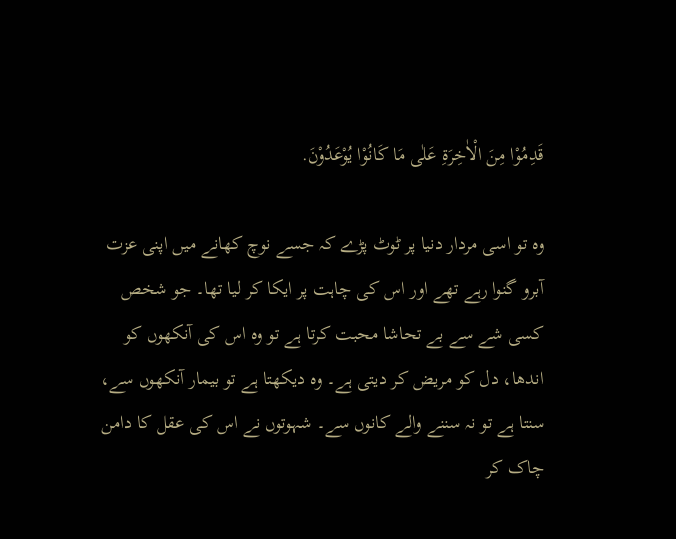قَدِمُوْا مِنَ الْاٰخِرَةِ عَلٰی مَا کَانُوْا یُوْعَدُوْنَ.

وہ تو اسی مردار دنیا پر ٹوٹ پڑے کہ جسے نوچ کھانے میں اپنی عزت آبرو گنوا رہے تھے اور اس کی چاہت پر ایکا کر لیا تھا۔ جو شخص کسی شے سے بے تحاشا محبت کرتا ہے تو وہ اس کی آنکھوں کو اندھا، دل کو مریض کر دیتی ہے۔ وہ دیکھتا ہے تو بیمار آنکھوں سے، سنتا ہے تو نہ سننے والے کانوں سے۔ شہوتوں نے اس کی عقل کا دامن چاک کر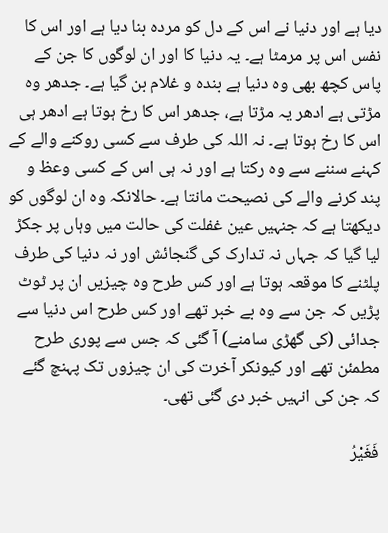دیا ہے اور دنیا نے اس کے دل کو مردہ بنا دیا ہے اور اس کا نفس اس پر مرمٹا ہے۔ یہ دنیا کا اور ان لوگوں کا جن کے پاس کچھ بھی وہ دنیا ہے بندہ و غلام بن گیا ہے۔ جدھر وہ مڑتی ہے ادھر یہ مڑتا ہے، جدھر اس کا رخ ہوتا ہے ادھر ہی اس کا رخ ہوتا ہے۔ نہ اللہ کی طرف سے کسی روکنے والے کے کہنے سننے سے وہ رکتا ہے اور نہ ہی اس کے کسی وعظ و پند کرنے والے کی نصیحت مانتا ہے۔ حالانکہ وہ ان لوگوں کو دیکھتا ہے کہ جنہیں عین غفلت کی حالت میں وہاں پر جکڑ لیا گیا کہ جہاں نہ تدارک کی گنجائش اور نہ دنیا کی طرف پلٹنے کا موقعہ ہوتا ہے اور کس طرح وہ چیزیں ان پر ٹوٹ پڑیں کہ جن سے وہ بے خبر تھے اور کس طرح اس دنیا سے جدائی (کی گھڑی سامنے) آ گئی کہ جس سے پوری طرح مطمئن تھے اور کیونکر آخرت کی ان چیزوں تک پہنچ گئے کہ جن کی انہیں خبر دی گئی تھی۔

فَغَیْرُ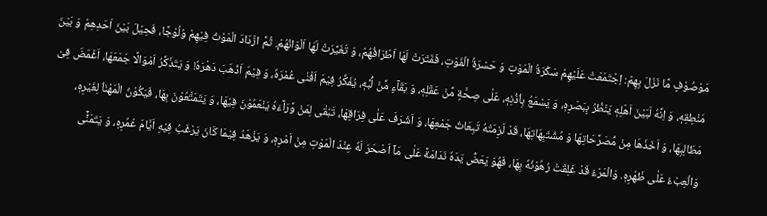مَوْصُوْفٍ مَّا نَزَلَ بِهِمْ: اِجْتَمَعَتْ عَلَیْهِمْ سَکْرَةُ الْمَوْتِ وَ حَسْرَةُ الْفَوْتِ، فَفَتَرَتْ لَهَا اَطْرَافُهُمْ، وَ تَغَیَّرَتْ لَهَا اَلْوَانُهُمْ. ثُمَّ ازْدَادَ الْمَوْتُ فِیْهِمْ وُلُوْجًا، فَحِیْلَ بَیْنَ اَحَدِهِمْ وَ بَیْنَ مَنْطِقِهٖ، وَ اِنَّهٗ لَبَیْنَ اَهْلِهٖ یَنْظُرُ بِبَصَرِهٖ، وَ یَسْمَعُ بِاُذُنِهٖ، عَلٰی صِحَّةٍ مِّنْ عَقْلِهٖ، وَ بَقَآءٍ مِّنْ لُّبِّهٖ، یُفَکِّرُ فِیْمَ اَفْنٰی عُمْرَهٗ، وَ فِیْمَ اَذْهَبَ دَهْرَهٗ! وَ یَتَذَکَّرُ اَمْوَالًا جَمَعَهَا، اَغْمَضَ فِیْ مَطَالِبِهَا، وَ اَخَذَهَا مِنْ مُّصَرَّحَاتِهَا وَ مُشْتَبِهَاتِهَا، قَدْ لَزِمَتْهُ تَبِعَاتُ جَمْعِهَا، وَ اَشْرَفَ عَلٰی فِرَاقِهَا، تَبْقٰی لِمَنْ وَّرَآءَهٗ یَنْعَمُوْنَ فِیْهَا، وَ یَتَمَتَّعُوْنَ بِهَا، فَیَکُوْنُ الْمَهْنَاُ لِغَیْرِهٖ، وَالْعِبْءُ عَلٰی ظَهْرِهٖ. وَالْمَرْءُ قَدْ غَلِقَتْ رُهُوْنُهٗ بِهَا، فَهُوَ یَعَضُّ یَدَهٗ نَدَامَةً عَلٰی مَاۤ اَصْحَرَ لَهٗ عِنْدَ الْمَوْتِ مِنْ اَمْرِهٖ، وَ یَزْهَدُ فِیْمَا کَانَ یَرْغَبُ فِیْهِ اَیَّامَ عُمُرِهٖ، وَ یَتَمَنّٰۤی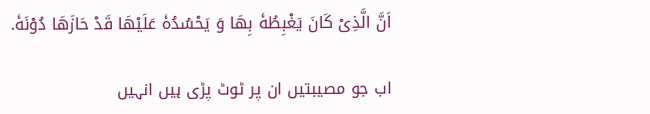اَنَّ الَّذِیْ کَانَ یَغْبِطُهٗ بِهَا وَ یَحْسُدُهٗ عَلَیْهَا قَدْ حَازَهَا دُوْنَهٗ.

اب جو مصیبتیں ان پر ٹوٹ پڑی ہیں انہیں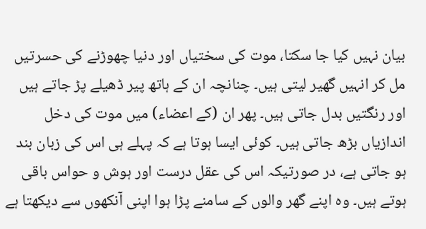بیان نہیں کیا جا سکتا، موت کی سختیاں اور دنیا چھوڑنے کی حسرتیں مل کر انہیں گھیر لیتی ہیں۔ چنانچہ ان کے ہاتھ پیر ڈھیلے پڑ جاتے ہیں اور رنگتیں بدل جاتی ہیں۔ پھر ان (کے اعضاء) میں موت کی دخل اندازیاں بڑھ جاتی ہیں۔ کوئی ایسا ہوتا ہے کہ پہلے ہی اس کی زبان بند ہو جاتی ہے، در صورتیکہ اس کی عقل درست اور ہوش و حواس باقی ہوتے ہیں۔ وہ اپنے گھر والوں کے سامنے پڑا ہوا اپنی آنکھوں سے دیکھتا ہے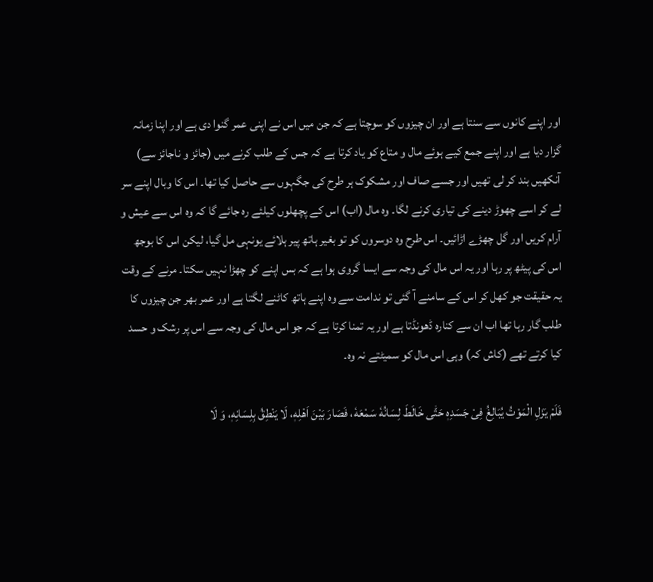اور اپنے کانوں سے سنتا ہے اور ان چیزوں کو سوچتا ہے کہ جن میں اس نے اپنی عمر گنوا دی ہے اور اپنا زمانہ گزار دیا ہے اور اپنے جمع کیے ہوئے مال و متاع کو یاد کرتا ہے کہ جس کے طلب کرنے میں (جائز و ناجائز سے) آنکھیں بند کر لی تھیں اور جسے صاف اور مشکوک ہر طرح کی جگہوں سے حاصل کیا تھا۔ اس کا وبال اپنے سر لے کر اسے چھوڑ دینے کی تیاری کرنے لگا۔ وہ مال (اب) اس کے پچھلوں کیلئے رہ جائے گا کہ وہ اس سے عیش و آرام کریں اور گل چھڑے اڑائیں۔ اس طرح وہ دوسروں کو تو بغیر ہاتھ پیر ہلائے یونہی مل گیا، لیکن اس کا بوجھ اس کی پیٹھ پر رہا اور یہ اس مال کی وجہ سے ایسا گروی ہوا ہے کہ بس اپنے کو چھڑا نہیں سکتا۔ مرنے کے وقت یہ حقیقت جو کھل کر اس کے سامنے آ گئی تو ندامت سے وہ اپنے ہاتھ کاٹنے لگتا ہے اور عمر بھر جن چیزوں کا طلب گار رہا تھا اب ان سے کنارہ ڈھونڈتا ہے اور یہ تمنا کرتا ہے کہ جو اس مال کی وجہ سے اس پر رشک و حسد کیا کرتے تھے (کاش کہ) وہی اس مال کو سمیٹتے نہ وہ۔

فَلَمْ یَزَلِ الْمَوْتُ یُبَالِغُ فِیْ جَسَدِهٖ حَتّٰی خَالَطَ لِسَانُهٗ سَمْعَهٗ، فَصَارَ بَیْنَ اَهْلِهٖ، لَا یَنْطِقُ بِلِسَانِهٖ، وَ لَا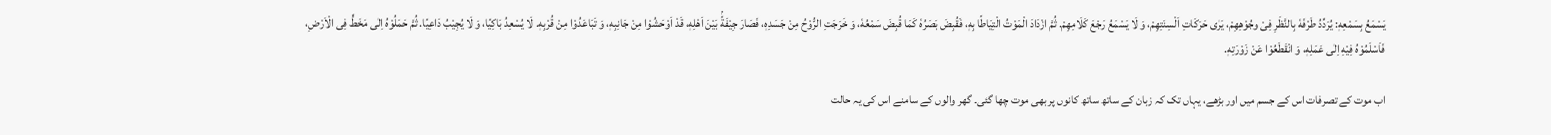یَسْمَعُ بِسَمْعِهٖ: یُرَدِّدُ طَرْفَهٗ بِالنَّظَرِ فِیْ وجُوْهِهِمْ، یَرٰی حَرَکَاتِ اَلْسِنَتِهِمْ، وَ لَا یَسْمَعُ رَجْعَ کَلَامِهِمْ. ثُمَّ ازْدَادَ الْمَوْتُ الْتِیَاطًا بِهٖ، فَقُبِضَ بَصَرُهٗ کَمَا قُبِضَ سَمْعُهٗ، وَ خَرَجَتِ الرُّوْحُ مِنْ جَسَدِهٖ، فَصَارَ جِیْفَةًۢ بَیْنَ اَهْلِهٖ، قَدْ اَوْحَشُوْا مِنْ جَانِبِهٖ، وَ تَبَاعَدُوْا مِنْ قُرْبِهٖ. لَا یُسْعِدُ بَاکِیًا، وَ لَا یُجِیْبُ دَاعِیًا. ثُمَّ حَمَلُوْهُ اِلٰی مَخَطٍّ فِی الْاَرْضِ، فَاَسْلَمُوْهُ فِیْهِ اِلٰی عَمَلِهٖ، وَ انْقَطَعُوْا عَنْ زَوْرَتِهٖ.

اب موت کے تصرفات اس کے جسم میں اور بڑھے، یہاں تک کہ زبان کے ساتھ ساتھ کانوں پر بھی موت چھا گئی۔ گھر والوں کے سامنے اس کی یہ حالت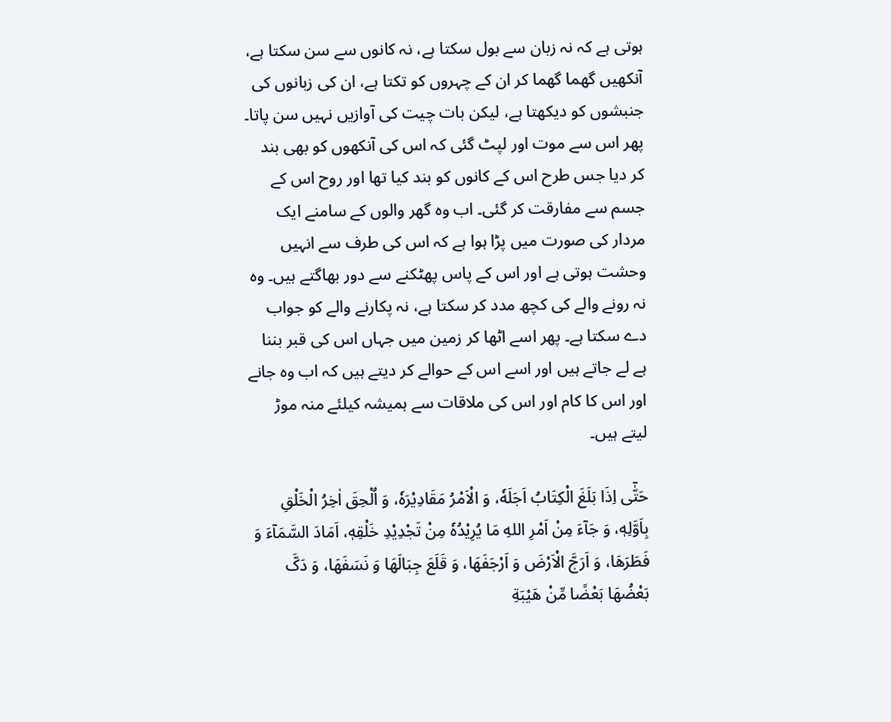ہوتی ہے کہ نہ زبان سے بول سکتا ہے، نہ کانوں سے سن سکتا ہے، آنکھیں گھما گھما کر ان کے چہروں کو تکتا ہے، ان کی زبانوں کی جنبشوں کو دیکھتا ہے، لیکن بات چیت کی آوازیں نہیں سن پاتا۔ پھر اس سے موت اور لپٹ گئی کہ اس کی آنکھوں کو بھی بند کر دیا جس طرح اس کے کانوں کو بند کیا تھا اور روح اس کے جسم سے مفارقت کر گئی۔ اب وہ گھر والوں کے سامنے ایک مردار کی صورت میں پڑا ہوا ہے کہ اس کی طرف سے انہیں وحشت ہوتی ہے اور اس کے پاس پھٹکنے سے دور بھاگتے ہیں۔ وہ نہ رونے والے کی کچھ مدد کر سکتا ہے، نہ پکارنے والے کو جواب دے سکتا ہے۔ پھر اسے اٹھا کر زمین میں جہاں اس کی قبر بننا ہے لے جاتے ہیں اور اسے اس کے حوالے کر دیتے ہیں کہ اب وہ جانے اور اس کا کام اور اس کی ملاقات سے ہمیشہ کیلئے منہ موڑ لیتے ہیں۔

حَتّٰۤی اِذَا بَلَغَ الْکِتَابُ اَجَلَهٗ، وَ الْاَمْرُ مَقَادِیْرَهٗ، وَ اُلْحِقَ اٰخِرُ الْخَلْقِ بِاَوَّلِهٖ، وَ جَآءَ مِنْ اَمْرِ اللهِ مَا یُرِیْدُهٗ مِنْ تَجْدِیْدِ خَلْقِهٖ، اَمَادَ السَّمَآءَ وَ فَطَرَهَا، وَ اَرَجَّ الْاَرْضَ وَ اَرْجَفَهَا، وَ قَلَعَ جِبَالَهَا وَ نَسَفَهَا، وَ دَکَّ بَعْضُهَا بَعْضًا مِّنْ هَیْبَةِ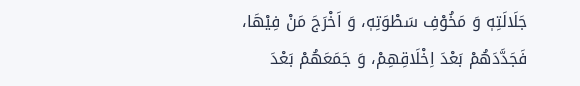جَلَالَتِهٖ وَ مَخُوْفِ سَطْوَتِهٖ، وَ اَخْرَجَ مَنْ فِیْهَا، فَجَدَّدَهُمْ بَعْدَ اِخْلَاقِهِمْ، وَ جَمَعَهُمْ بَعْدَ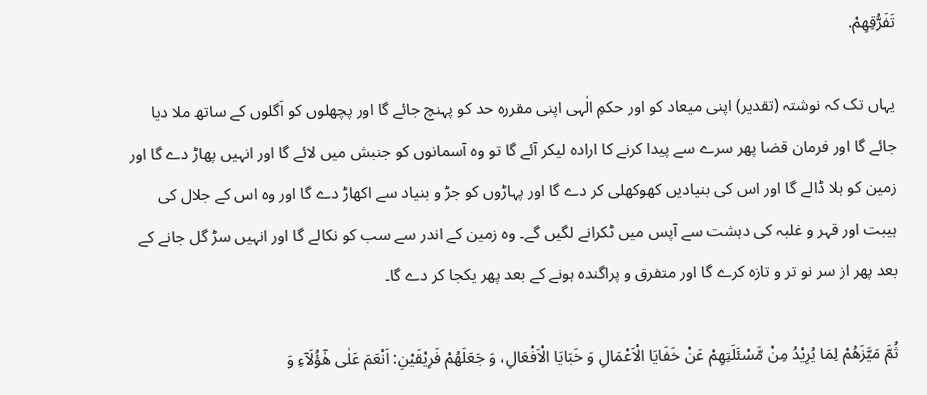تَفَرُّقِهِمْ.

یہاں تک کہ نوشتہ (تقدیر) اپنی میعاد کو اور حکمِ الٰہی اپنی مقررہ حد کو پہنچ جائے گا اور پچھلوں کو اَگلوں کے ساتھ ملا دیا جائے گا اور فرمان قضا پھر سرے سے پیدا کرنے کا ارادہ لیکر آئے گا تو وہ آسمانوں کو جنبش میں لائے گا اور انہیں پھاڑ دے گا اور زمین کو ہلا ڈالے گا اور اس کی بنیادیں کھوکھلی کر دے گا اور پہاڑوں کو جڑ و بنیاد سے اکھاڑ دے گا اور وہ اس کے جلال کی ہیبت اور قہر و غلبہ کی دہشت سے آپس میں ٹکرانے لگیں گے۔ وہ زمین کے اندر سے سب کو نکالے گا اور انہیں سڑ گل جانے کے بعد پھر از سر نو تر و تازہ کرے گا اور متفرق و پراگندہ ہونے کے بعد پھر یکجا کر دے گا۔

ثُمَّ مَیَّزَهُمْ لِمَا یُرِیْدُ مِنْ مَّسْئَلَتِهِمْ عَنْ خَفَایَا الْاَعْمَالِ وَ خَبَایَا الْاَفْعَالِ، وَ جَعَلَهُمْ فَرِیْقَیْنِ: اَنْعَمَ عَلٰی هٰٓؤُلَآءِ وَ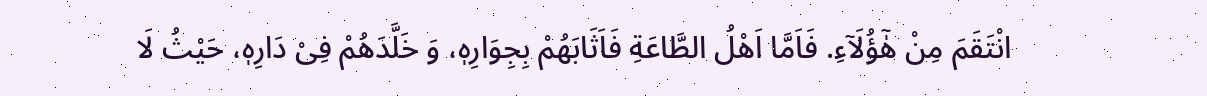انْتَقَمَ مِنْ هٰٓؤُلَآءِ. فَاَمَّا اَهْلُ الطَّاعَةِ فَاَثَابَهُمْ بِجِوَارِهٖ، وَ خَلَّدَهُمْ فِیْ دَارِهٖ، حَیْثُ لَا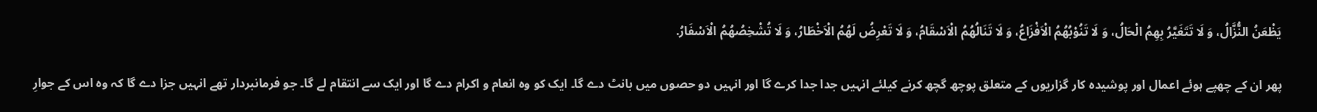یَظْعَنُ النُّزَّالُ، وَ لَا تَتَغَیَّرُ بِهِمُ الْحَالُ، وَ لَا تَنُوْبُهُمُ الْاَفْزَاعُ، وَ لَا تَنَالُهُمُ الْاَسْقَامُ، وَ لَا تَعْرِضُ لَهُمُ الْاَخْطَارُ، وَ لَا تُشْخِصُهُمُ الْاَسْفَارُ.

پھر ان کے چھپے ہوئے اعمال اور پوشیدہ کار گزاریوں کے متعلق پوچھ گچھ کرنے کیلئے انہیں جدا جدا کرے گا اور انہیں دو حصوں میں بانٹ دے گا۔ ایک کو وہ انعام و اکرام دے گا اور ایک سے انتقام لے گا۔ جو فرمانبردار تھے انہیں جزا دے گا کہ وہ اس کے جوارِ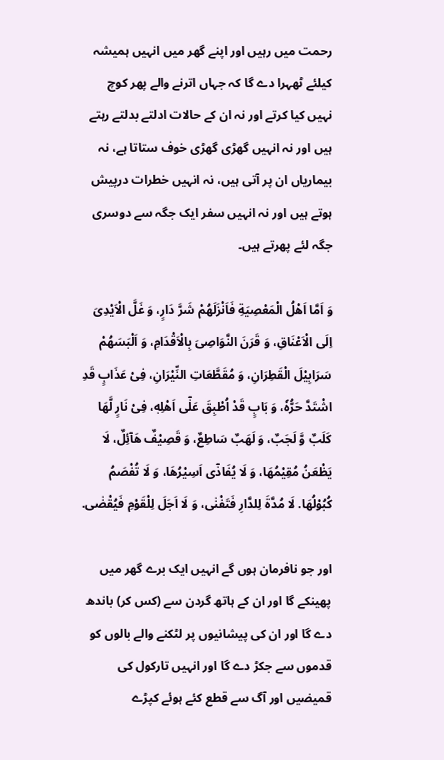رحمت میں رہیں اور اپنے گھر میں انہیں ہمیشہ کیلئے ٹھہرا دے گا کہ جہاں اترنے والے پھر کوچ نہیں کیا کرتے اور نہ ان کے حالات ادلتے بدلتے رہتے ہیں اور نہ انہیں گھڑی گھڑی خوف ستاتا ہے، نہ بیماریاں ان پر آتی ہیں، نہ انہیں خطرات درپیش ہوتے ہیں اور نہ انہیں سفر ایک جگہ سے دوسری جگہ لئے پھرتے ہیں۔

وَ اَمَّا اَهْلُ الْمَعْصِیَةِ فَاَنْزَلَهُمْ شَرَّ دَارٍ، وَ غَلَّ الْاَیْدِیَ اِلَی الْاَعْنَاقِ، وَ قَرَنَ النَّوَاصِیَ بِالْاَقْدَامِ، وَ اَلْبَسَهُمْ سَرَابِیْلَ الْقَطِرَانِ، وَ مُقَطَّعَاتِ النِّیْرَانِ، فِیْ عَذَابٍ قَدِ اشْتَدَّ حَرُّهٗ، وَ بَابٍ قَدْ اُطْبِقَ عَلٰۤی اَهْلِهٖ، فِیْ نَارٍ لَّهَا کَلَبٌ وَّ لَجَبٌ، وَ لَهَبٌ سَاطِعٌ، وَ قَصِیْفٌ هَآئِلٌ، لَا یَظْعَنُ مُقِیْمُهَا، وَ لَا یُفَادٰۤی اَسِیْرُهَا، وَ لَا تُفْصَمُ کُبُوْلُهَا. لَا مُدَّةَ لِلدَّارِ فَتَفْنٰی، وَ لَا اَجَلَ لِلْقَوْمِ فَیُقْضٰی.

اور جو نافرمان ہوں گے انہیں ایک برے گھر میں پھینکے گا اور ان کے ہاتھ گردن سے (کس کر) باندھ دے گا اور ان کی پیشانیوں پر لٹکنے والے بالوں کو قدموں سے جکڑ دے گا اور انہیں تارکول کی قمیضیں اور آگ سے قطع کئے ہوئے کپڑے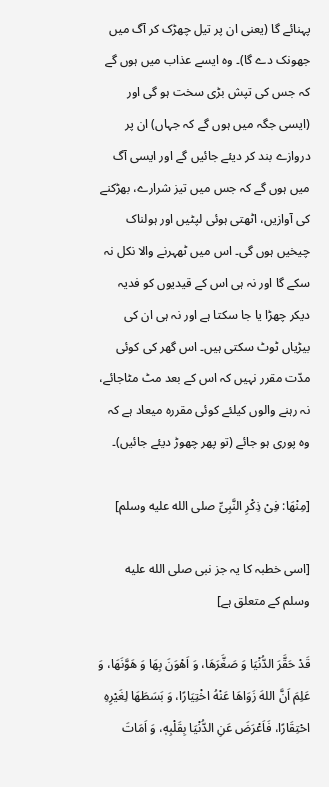پہنائے گا (یعنی ان پر تیل چھڑک کر آگ میں جھونک دے گا)۔ وہ ایسے عذاب میں ہوں گے کہ جس کی تپش بڑی سخت ہو گی اور (ایسی جگہ میں ہوں گے کہ جہاں) ان پر دروازے بند کر دیئے جائیں گے اور ایسی آگ میں ہوں گے کہ جس میں تیز شرارے، بھڑکنے کی آوازیں، اٹھتی ہوئی لپٹیں اور ہولناک چیخیں ہوں گی۔ اس میں ٹھہرنے والا نکل نہ سکے گا اور نہ ہی اس کے قیدیوں کو فدیہ دیکر چھڑا یا جا سکتا ہے اور نہ ہی ان کی بیڑیاں ٹوٹ سکتی ہیں۔ اس گھر کی کوئی مدّت مقرر نہیں کہ اس کے بعد مٹ مٹاجائے، نہ رہنے والوں کیلئے کوئی مقررہ میعاد ہے کہ وہ پوری ہو جائے (تو پھر چھوڑ دیئے جائیں)۔

[مِنْهَا: فِیْ ذِکْرِ النَّبِیِّ صلى الله عليه وسلم]

[اسی خطبہ کا یہ جز نبی صلى الله عليه وسلم کے متعلق ہے]

قَدْ حَقَّرَ الدُّنْیَا وَ صَغَّرَهَا، وَ اَهْوَنَ بِهَا وَ هَوَّنَهَا، وَ عَلِمَ اَنَّ اللهَ زَوَاهَا عَنْهُ اخْتِیَارًا، وَ بَسَطَهَا لِغَیْرِهِ احْتِقَارًا، فَاَعْرَضَ عَنِ الدُّنْیَا بِقَلْبِهٖ، وَ اَمَاتَ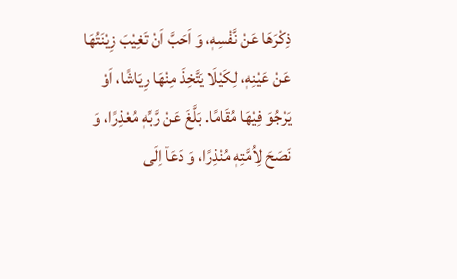ذِکْرَهَا عَنْ نَّفْسِهٖ، وَ اَحَبَّ اَنْ تَغِیْبَ زِیْنَتُهَا عَنْ عَیْنِهٖ، لِکَیْلَا یَتَّخِذَ مِنْهَا رِیَاشًا، اَوْ یَرْجُوَ فِیْهَا مُقَامًا. بَلَّغَ عَنْ رَّبِّهٖ مُعْذِرًا، وَ نَصَحَ لِاُمَّتِهٖ مُنْذِرًا، وَ دَعَاۤ اِلَی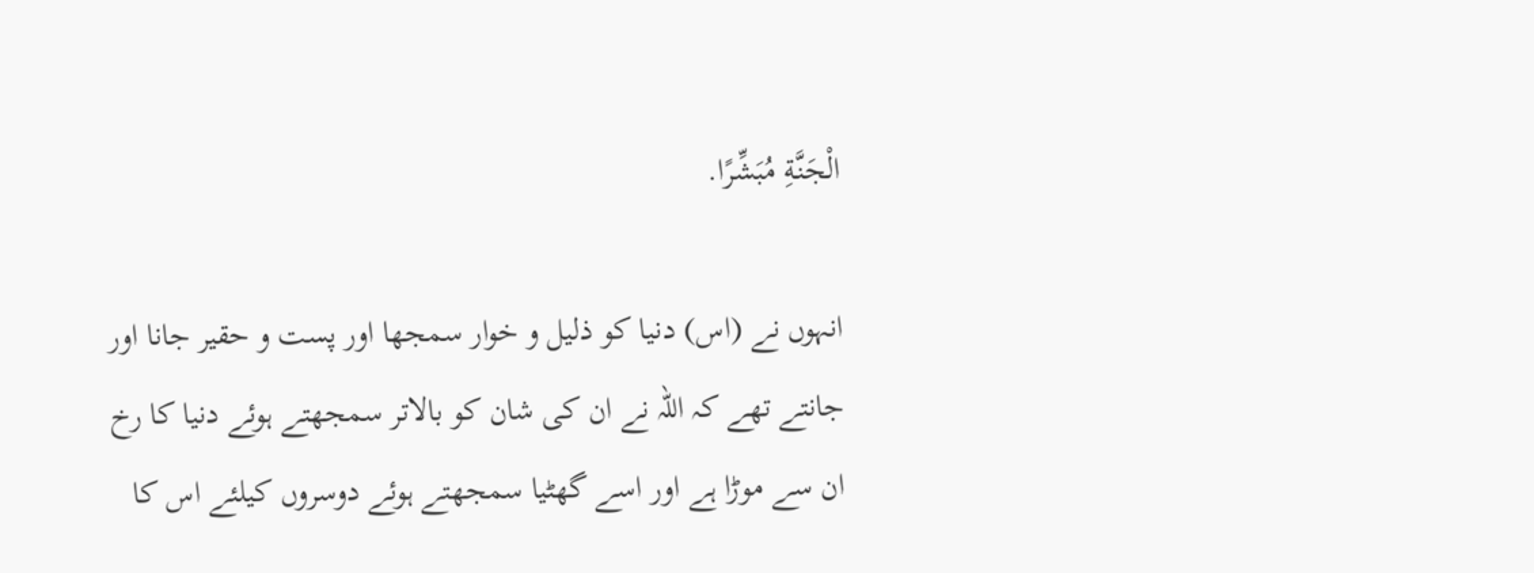الْجَنَّةِ مُبَشِّرًا.

انہوں نے (اس) دنیا کو ذلیل و خوار سمجھا اور پست و حقیر جانا اور جانتے تھے کہ اللہ نے ان کی شان کو بالاتر سمجھتے ہوئے دنیا کا رخ ان سے موڑا ہے اور اسے گھٹیا سمجھتے ہوئے دوسروں کیلئے اس کا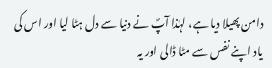دامن پھیلا دیا ہے، لہٰذا آپؐ نے دنیا سے دل ہٹا لیا اور اس کی یاد اپنے نفس سے مٹا ڈالی اور یہ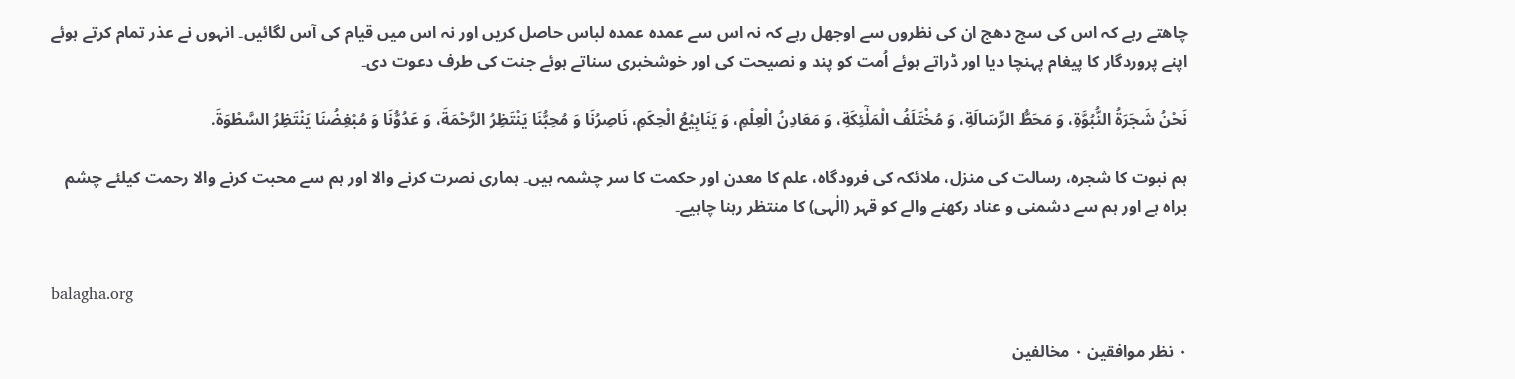چاهتے رہے کہ اس کی سج دھج ان کی نظروں سے اوجھل رہے کہ نہ اس سے عمدہ عمدہ لباس حاصل کریں اور نہ اس میں قیام کی آس لگائیں۔ انہوں نے عذر تمام کرتے ہوئے اپنے پروردگار کا پیغام پہنچا دیا اور ڈراتے ہوئے اُمت کو پند و نصیحت کی اور خوشخبری سناتے ہوئے جنت کی طرف دعوت دی۔

نَحْنُ شَجَرَةُ النُّبُوَّةِ، وَ مَحَطُّ الرِّسَالَةِ، وَ مُخْتَلَفُ الْمَلٰٓئِکَةِ، وَ مَعَادِنُ الْعِلْمِ، وَ یَنَابِیْعُ الْحِکَمِ، نَاصِرُنَا وَ مُحِبُّنَا یَنْتَظِرُ الرَّحْمَةَ، وَ عَدُوُّنَا وَ مُبْغِضُنَا یَنْتَظِرُ السَّطْوَةَ.

ہم نبوت کا شجرہ، رسالت کی منزل، ملائکہ کی فرودگاہ، علم کا معدن اور حکمت کا سر چشمہ ہیں۔ ہماری نصرت کرنے والا اور ہم سے محبت کرنے والا رحمت کیلئے چشم براہ ہے اور ہم سے دشمنی و عناد رکھنے والے کو قہر (الٰہی) کا منتظر رہنا چاہیے۔


balagha.org

۰ نظر موافقین ۰ مخالفین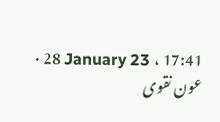۰ 28 January 23 ، 17:41
عون نقوی